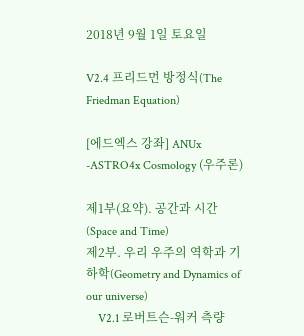2018년 9월 1일 토요일

V2.4 프리드먼 방정식(The Friedman Equation)

[에드엑스 강좌] ANUx -ASTRO4x Cosmology (우주론)

제1부(요약). 공간과 시간(Space and Time)
제2부. 우리 우주의 역학과 기하학(Geometry and Dynamics of our universe)
    V2.1 로버트슨-워커 측량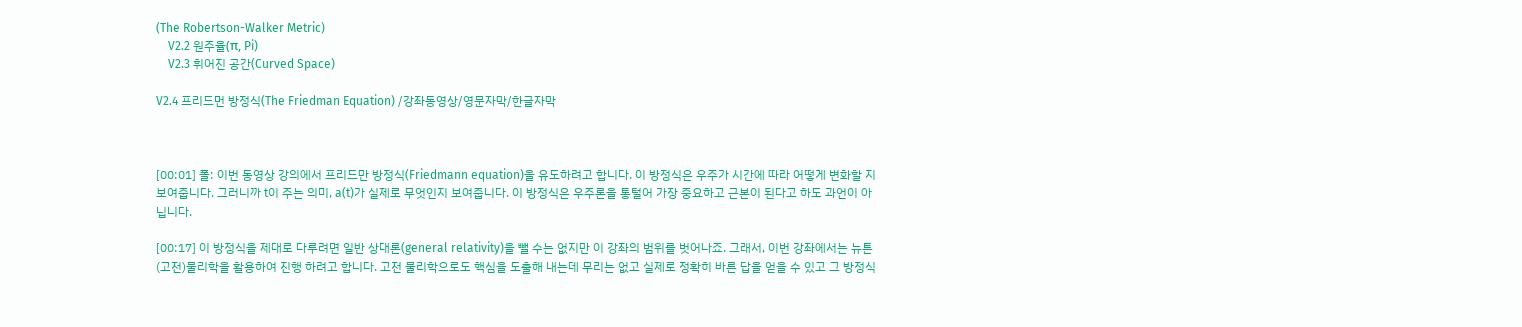(The Robertson-Walker Metric)
    V2.2 원주율(π, Pi)
    V2.3 휘어진 공간(Curved Space)

V2.4 프리드먼 방정식(The Friedman Equation) /강좌동영상/영문자막/한글자막



[00:01] 폴: 이번 동영상 강의에서 프리드만 방정식(Friedmann equation)을 유도하려고 합니다. 이 방정식은 우주가 시간에 따라 어떻게 변화할 지 보여줍니다. 그러니까 t이 주는 의미, a(t)가 실제로 무엇인지 보여줍니다. 이 방정식은 우주론을 통털어 가장 중요하고 근본이 된다고 하도 과언이 아닙니다.

[00:17] 이 방정식을 제대로 다루려면 일반 상대론(general relativity)을 뺄 수는 없지만 이 강좌의 범위를 벗어나죠. 그래서, 이번 강좌에서는 뉴튼 (고전)물리학을 활용하여 진행 하려고 합니다. 고전 물리학으로도 핵심을 도출해 내는데 무리는 없고 실제로 정확히 바른 답을 얻을 수 있고 그 방정식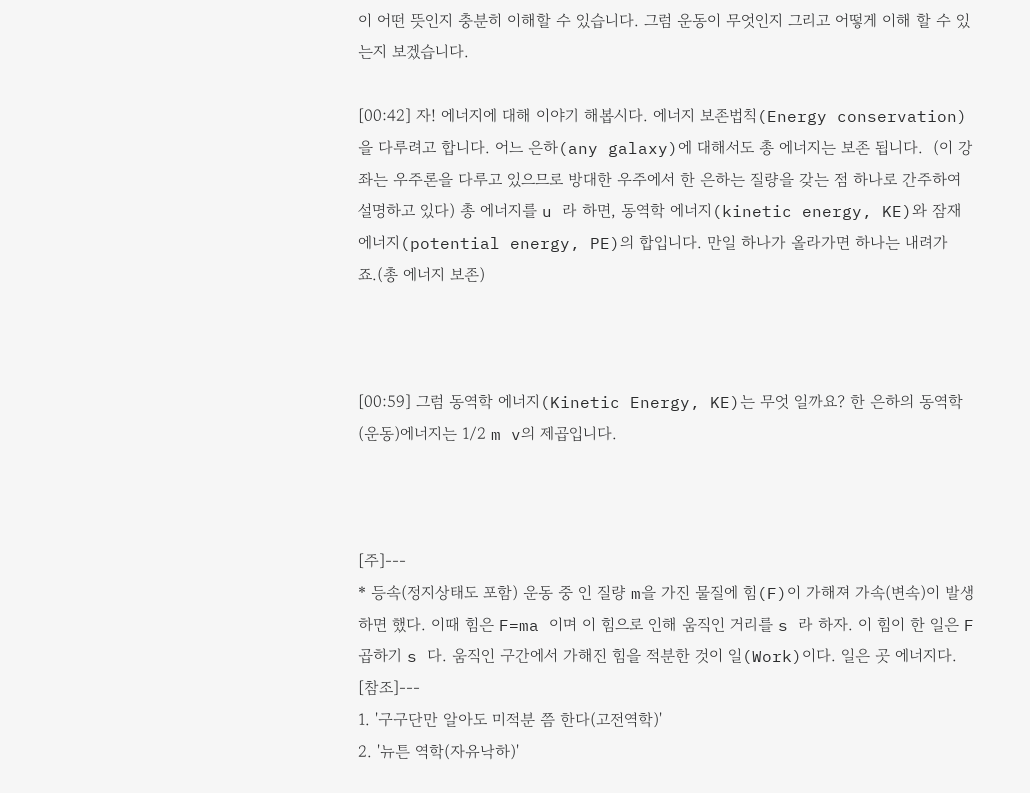이 어떤 뜻인지 충분히 이해할 수 있습니다. 그럼 운동이 무엇인지 그리고 어떻게 이해 할 수 있는지 보겠습니다.

[00:42] 자! 에너지에 대해 이야기 해봅시다. 에너지 보존법칙(Energy conservation)을 다루려고 합니다. 어느 은하(any galaxy)에 대해서도 총 에너지는 보존 됩니다.  (이 강좌는 우주론을 다루고 있으므로 방대한 우주에서 한 은하는 질량을 갖는 점 하나로 간주하여 설명하고 있다) 총 에너지를 u 라 하면, 동역학 에너지(kinetic energy, KE)와 잠재 에너지(potential energy, PE)의 합입니다. 만일 하나가 올라가면 하나는 내려가죠.(총 에너지 보존)



[00:59] 그럼 동역학 에너지(Kinetic Energy, KE)는 무엇 일까요? 한 은하의 동역학(운동)에너지는 1/2 m v의 제곱입니다.



[주]---
* 등속(정지상태도 포함) 운동 중 인 질량 m을 가진 물질에 힘(F)이 가해져 가속(변속)이 발생하면 했다. 이때 힘은 F=ma 이며 이 힘으로 인해 움직인 거리를 s 라 하자. 이 힘이 한 일은 F 곱하기 s 다. 움직인 구간에서 가해진 힘을 적분한 것이 일(Work)이다. 일은 곳 에너지다.
[참조]---
1. '구구단만 알아도 미적분 쯤 한다(고전역학)'
2. '뉴튼 역학(자유낙하)'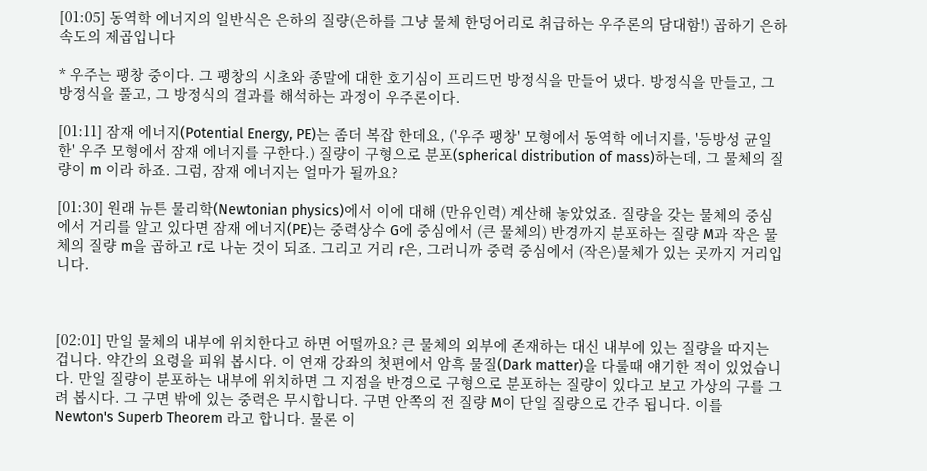[01:05] 동역학 에너지의 일반식은 은하의 질량(은하를 그냥 물체 한덩어리로 취급하는 우주론의 담대함!) 곱하기 은하 속도의 제곱입니다

* 우주는 팽창 중이다. 그 팽창의 시초와 종말에 대한 호기심이 프리드먼 방정식을 만들어 냈다. 방정식을 만들고, 그 방정식을 풀고, 그 방정식의 결과를 해석하는 과정이 우주론이다.

[01:11] 잠재 에너지(Potential Energy, PE)는 좀더 복잡 한데요, ('우주 팽창' 모형에서 동역학 에너지를, '등방성 균일한' 우주 모형에서 잠재 에너지를 구한다.) 질량이 구형으로 분포(spherical distribution of mass)하는데, 그 물체의 질량이 m 이라 하죠. 그럼, 잠재 에너지는 얼마가 될까요?

[01:30] 원래 뉴튼 물리학(Newtonian physics)에서 이에 대해 (만유인력) 계산해 놓았었죠. 질량을 갖는 물체의 중심에서 거리를 알고 있다면 잠재 에너지(PE)는 중력상수 G에 중심에서 (큰 물체의) 반경까지 분포하는 질량 M과 작은 물체의 질량 m을 곱하고 r로 나눈 것이 되죠. 그리고 거리 r은, 그러니까 중력 중심에서 (작은)물체가 있는 곳까지 거리입니다.



[02:01] 만일 물체의 내부에 위치한다고 하면 어떨까요? 큰 물체의 외부에 존재하는 대신 내부에 있는 질량을 따지는 겁니다. 약간의 요령을 피워 봅시다. 이 연재 강좌의 첫편에서 암흑 물질(Dark matter)을 다룰때 얘기한 적이 있었습니다. 만일 질량이 분포하는 내부에 위치하면 그 지점을 반경으로 구형으로 분포하는 질량이 있다고 보고 가상의 구를 그려 봅시다. 그 구면 밖에 있는 중력은 무시합니다. 구면 안쪽의 전 질량 M이 단일 질량으로 간주 됩니다. 이를 Newton's Superb Theorem 라고 합니다. 물론 이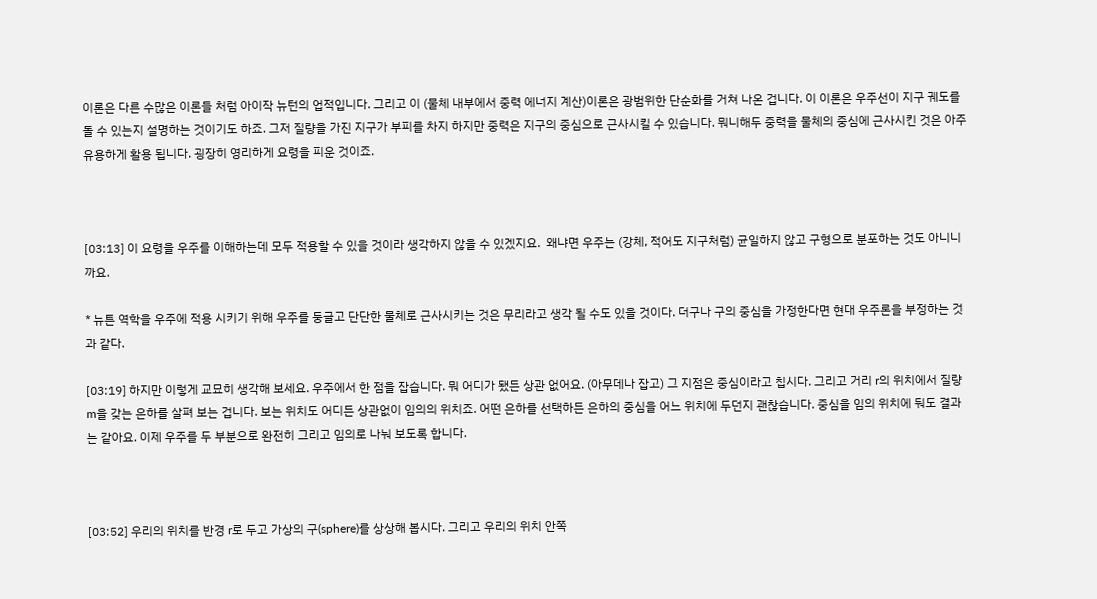이론은 다른 수많은 이론들 처럼 아이작 뉴턴의 업적입니다. 그리고 이 (물체 내부에서 중력 에너지 계산)이론은 광범위한 단순화를 거쳐 나온 겁니다. 이 이론은 우주선이 지구 궤도를 돌 수 있는지 설명하는 것이기도 하죠. 그저 질량을 가진 지구가 부피를 차지 하지만 중력은 지구의 중심으로 근사시킬 수 있습니다. 뭐니해두 중력을 물체의 중심에 근사시킨 것은 아주 유용하게 활용 됩니다. 굉장히 영리하게 요령을 피운 것이죠.



[03:13] 이 요령을 우주를 이해하는데 모두 적용할 수 있을 것이라 생각하지 않을 수 있겠지요.  왜냐면 우주는 (강체, 적어도 지구처럼) 균일하지 않고 구형으로 분포하는 것도 아니니까요.

* 뉴튼 역학을 우주에 적용 시키기 위해 우주를 둥글고 단단한 물체로 근사시키는 것은 무리라고 생각 될 수도 있을 것이다. 더구나 구의 중심을 가정한다면 현대 우주론을 부정하는 것과 같다.

[03:19] 하지만 이렇게 교묘히 생각해 보세요. 우주에서 한 점을 잡습니다. 뭐 어디가 됐든 상관 없어요. (아무데나 잡고) 그 지점은 중심이라고 칩시다. 그리고 거리 r의 위치에서 질량 m을 갖는 은하를 살펴 보는 겁니다. 보는 위치도 어디든 상관없이 임의의 위치죠. 어떤 은하를 선택하든 은하의 중심을 어느 위치에 두던지 괜찮습니다. 중심을 임의 위치에 둬도 결과는 같아요. 이제 우주를 두 부분으로 완전히 그리고 임의로 나눠 보도록 합니다.



[03:52] 우리의 위치를 반경 r로 두고 가상의 구(sphere)를 상상해 봅시다. 그리고 우리의 위치 안쪽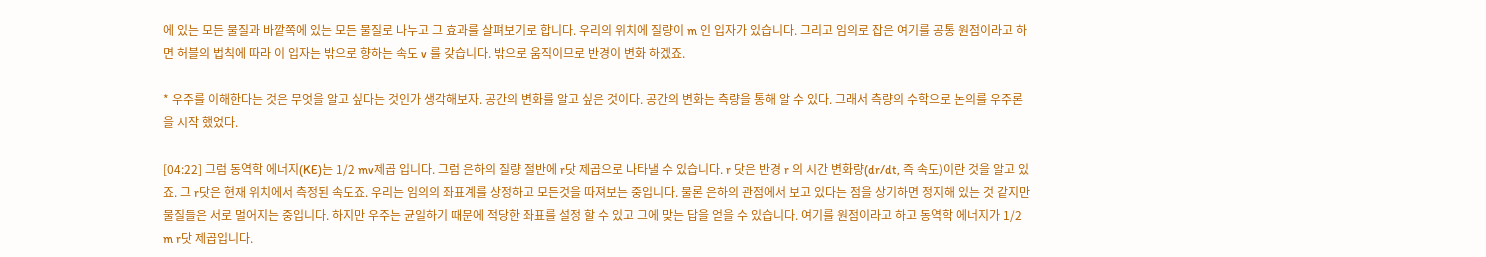에 있는 모든 물질과 바깥쪽에 있는 모든 물질로 나누고 그 효과를 살펴보기로 합니다. 우리의 위치에 질량이 m 인 입자가 있습니다. 그리고 임의로 잡은 여기를 공통 원점이라고 하면 허블의 법칙에 따라 이 입자는 밖으로 향하는 속도 v 를 갖습니다. 밖으로 움직이므로 반경이 변화 하겠죠.

* 우주를 이해한다는 것은 무엇을 알고 싶다는 것인가 생각해보자. 공간의 변화를 알고 싶은 것이다. 공간의 변화는 측량을 통해 알 수 있다. 그래서 측량의 수학으로 논의를 우주론을 시작 했었다.

[04:22] 그럼 동역학 에너지(KE)는 1/2 mv제곱 입니다. 그럼 은하의 질량 절반에 r닷 제곱으로 나타낼 수 있습니다. r 닷은 반경 r 의 시간 변화량(dr/dt, 즉 속도)이란 것을 알고 있죠. 그 r닷은 현재 위치에서 측정된 속도죠. 우리는 임의의 좌표계를 상정하고 모든것을 따져보는 중입니다. 물론 은하의 관점에서 보고 있다는 점을 상기하면 정지해 있는 것 같지만 물질들은 서로 멀어지는 중입니다. 하지만 우주는 균일하기 때문에 적당한 좌표를 설정 할 수 있고 그에 맞는 답을 얻을 수 있습니다. 여기를 원점이라고 하고 동역학 에너지가 1/2 m r닷 제곱입니다.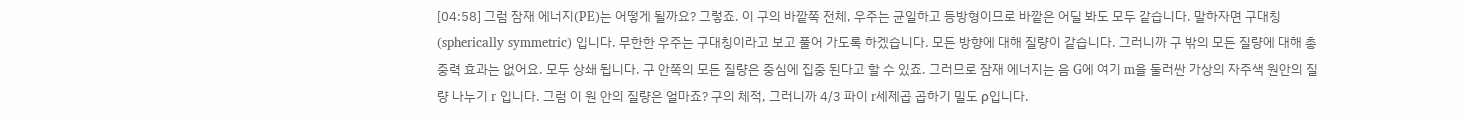[04:58] 그럼 잠재 에너지(PE)는 어떻게 될까요? 그렇죠. 이 구의 바깥쪽 전체, 우주는 균일하고 등방형이므로 바깥은 어딜 봐도 모두 같습니다. 말하자면 구대칭(spherically symmetric) 입니다. 무한한 우주는 구대칭이라고 보고 풀어 가도록 하겠습니다. 모든 방향에 대해 질량이 같습니다. 그러니까 구 밖의 모든 질량에 대해 총 중력 효과는 없어요. 모두 상쇄 됩니다. 구 안쪽의 모든 질량은 중심에 집중 된다고 할 수 있죠. 그러므로 잠재 에너지는 음 G에 여기 m을 둘러싼 가상의 자주색 원안의 질량 나누기 r 입니다. 그럼 이 원 안의 질량은 얼마죠? 구의 체적, 그러니까 4/3 파이 r세제곱 곱하기 밀도 ρ입니다.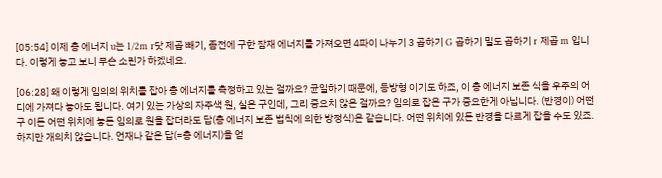[05:54] 이제 총 에너지 u는 1/2m r닷 제곱 빼기, 좀전에 구한 잠재 에너지를 가져오면 4파이 나누기 3 곱하기 G 곱하기 밀도 곱하기 r 제곱 m 입니다. 이렇게 놓고 보니 무슨 소린가 하겠네요.

[06:28] 왜 이렇게 임의의 위치를 잡아 총 에너지를 측정하고 있는 걸까요? 균일하기 때문에, 등방형 이기도 하죠, 이 총 에너지 보존 식을 우주의 어디에 가져다 놓아도 됩니다. 여기 있는 가상의 자주색 원, 실은 구인데, 그리 중요치 않은 걸까요? 임의로 잡은 구가 중요한게 아닙니다. (반경이) 어떤 구 이든 어떤 위치에 놓든 임의로 원을 잡더라도 답(총 에너지 보존 법칙에 의한 방정식)은 같습니다. 어떤 위치에 있든 반경을 다르게 잡을 수도 있죠. 하지만 개의치 않습니다. 언재나 같은 답(=총 에너지)을 얻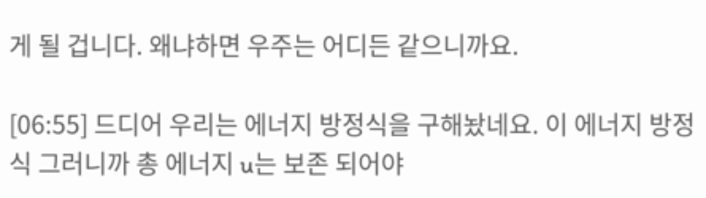게 될 겁니다. 왜냐하면 우주는 어디든 같으니까요.

[06:55] 드디어 우리는 에너지 방정식을 구해놨네요. 이 에너지 방정식 그러니까 총 에너지 u는 보존 되어야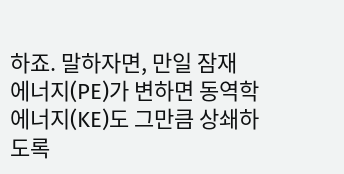하죠. 말하자면, 만일 잠재 에너지(PE)가 변하면 동역학 에너지(KE)도 그만큼 상쇄하도록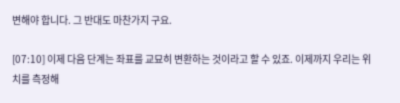변해야 합니다. 그 반대도 마찬가지 구요.

[07:10] 이제 다음 단계는 좌표를 교묘히 변환하는 것이라고 할 수 있죠. 이제까지 우리는 위치를 측정해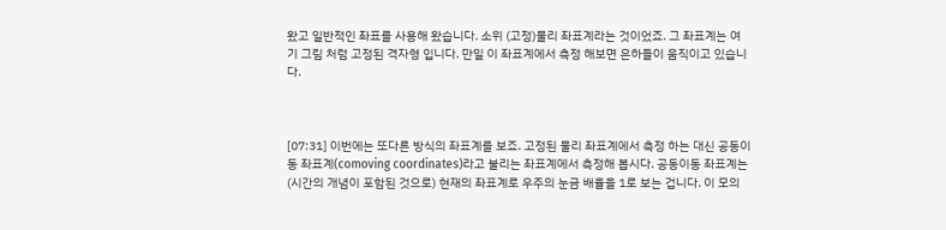왔고 일반적인 좌표를 사용해 왔습니다. 소위 (고정)물리 좌표계라는 것이었죠. 그 좌표계는 여기 그림 처럼 고정된 격자형 입니다. 만일 이 좌표계에서 측정 해보면 은하들이 움직이고 있습니다.



[07:31] 이번에는 또다른 방식의 좌표계를 보죠. 고정된 물리 좌표계에서 측정 하는 대신 공동이동 좌표계(comoving coordinates)라고 불리는 좌표계에서 측정해 봅시다. 공동이동 좌표계는 (시간의 개념이 포함된 것으로) 현재의 좌표계로 우주의 눈금 배율을 1로 보는 겁니다. 이 모의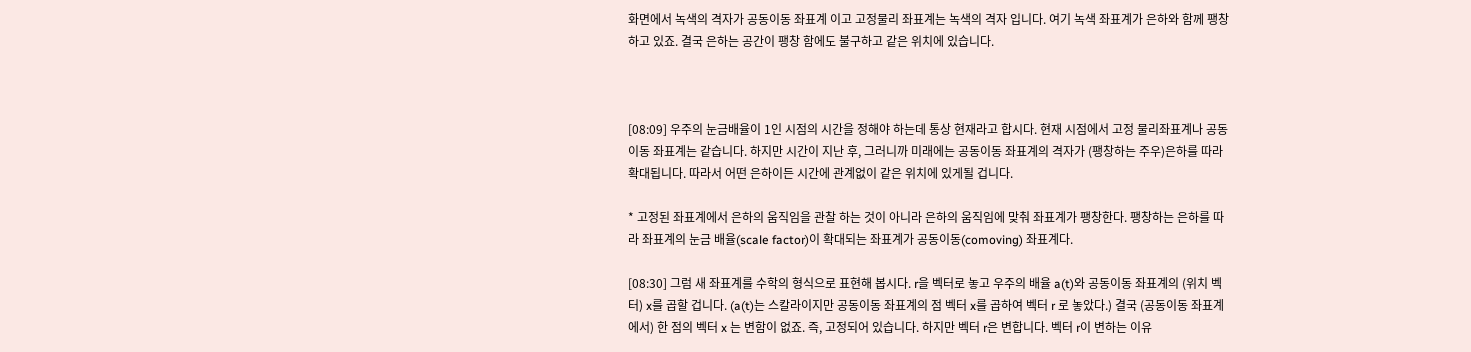화면에서 녹색의 격자가 공동이동 좌표계 이고 고정물리 좌표계는 녹색의 격자 입니다. 여기 녹색 좌표계가 은하와 함께 팽창하고 있죠. 결국 은하는 공간이 팽창 함에도 불구하고 같은 위치에 있습니다.



[08:09] 우주의 눈금배율이 1인 시점의 시간을 정해야 하는데 통상 현재라고 합시다. 현재 시점에서 고정 물리좌표계나 공동이동 좌표계는 같습니다. 하지만 시간이 지난 후, 그러니까 미래에는 공동이동 좌표계의 격자가 (팽창하는 주우)은하를 따라 확대됩니다. 따라서 어떤 은하이든 시간에 관계없이 같은 위치에 있게될 겁니다.

* 고정된 좌표계에서 은하의 움직임을 관찰 하는 것이 아니라 은하의 움직임에 맞춰 좌표계가 팽창한다. 팽창하는 은하를 따라 좌표계의 눈금 배율(scale factor)이 확대되는 좌표계가 공동이동(comoving) 좌표계다.

[08:30] 그럼 새 좌표계를 수학의 형식으로 표현해 봅시다. r을 벡터로 놓고 우주의 배율 a(t)와 공동이동 좌표계의 (위치 벡터) x를 곱할 겁니다. (a(t)는 스칼라이지만 공동이동 좌표계의 점 벡터 x를 곱하여 벡터 r 로 놓았다.) 결국 (공동이동 좌표계에서) 한 점의 벡터 x 는 변함이 없죠. 즉, 고정되어 있습니다. 하지만 벡터 r은 변합니다. 벡터 r이 변하는 이유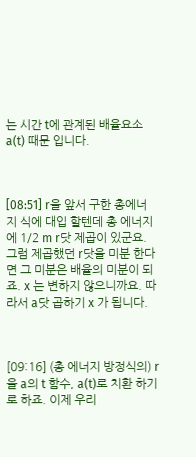는 시간 t에 관계된 배율요소 a(t) 때문 입니다.



[08:51] r을 앞서 구한 총에너지 식에 대입 할텐데 총 에너지에 1/2 m r닷 제곱이 있군요. 그럼 제곱했던 r닷을 미분 한다면 그 미분은 배율의 미분이 되죠. x 는 변하지 않으니까요. 따라서 a닷 곱하기 x 가 됩니다.



[09:16] (총 에너지 방정식의) r을 a의 t 함수, a(t)로 치환 하기로 하죠. 이제 우리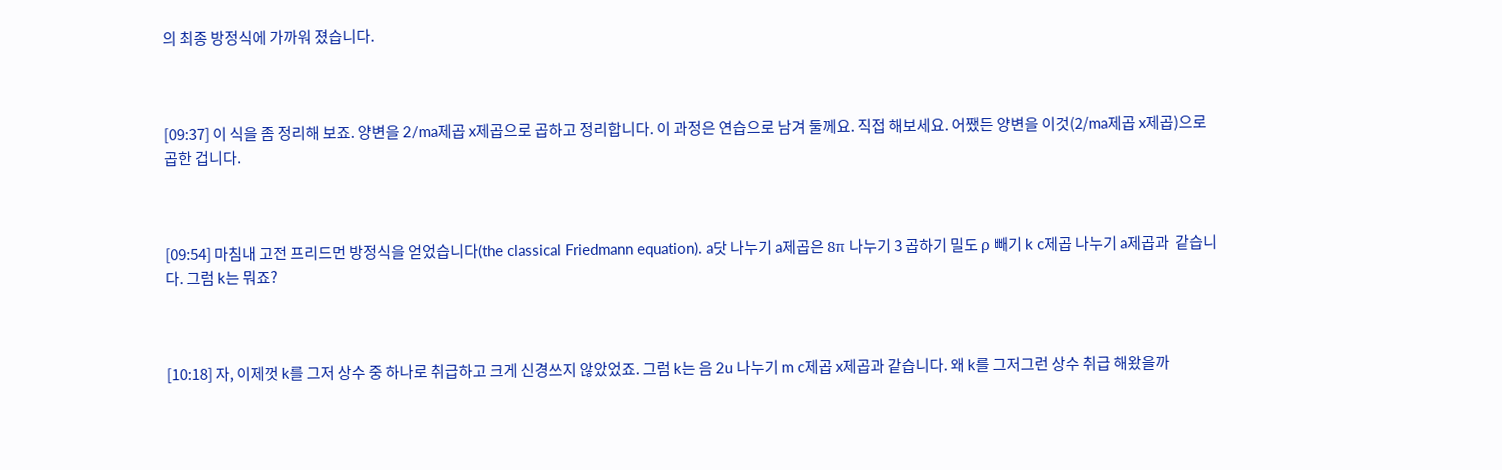의 최종 방정식에 가까워 졌습니다.



[09:37] 이 식을 좀 정리해 보죠. 양변을 2/ma제곱 x제곱으로 곱하고 정리합니다. 이 과정은 연습으로 남겨 둘께요. 직접 해보세요. 어쨌든 양변을 이것(2/ma제곱 x제곱)으로 곱한 겁니다.



[09:54] 마침내 고전 프리드먼 방정식을 얻었습니다(the classical Friedmann equation). a닷 나누기 a제곱은 8π 나누기 3 곱하기 밀도 ρ 빼기 k c제곱 나누기 a제곱과  같습니다. 그럼 k는 뭐죠?



[10:18] 자, 이제껏 k를 그저 상수 중 하나로 취급하고 크게 신경쓰지 않았었죠. 그럼 k는 음 2u 나누기 m c제곱 x제곱과 같습니다. 왜 k를 그저그런 상수 취급 해왔을까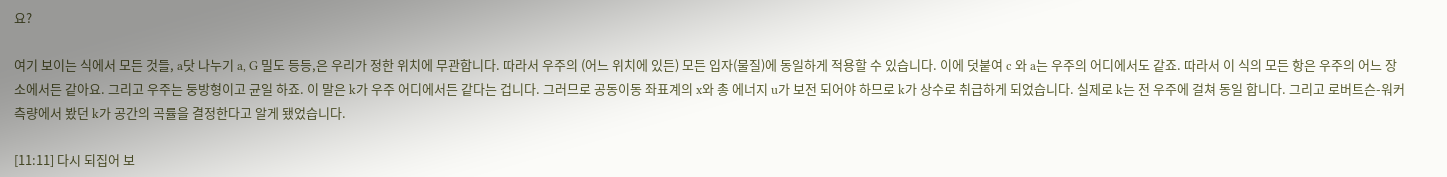요?

여기 보이는 식에서 모든 것들, a닷 나누기 a, G 밀도 등등,은 우리가 정한 위치에 무관합니다. 따라서 우주의 (어느 위치에 있든) 모든 입자(물질)에 동일하게 적용할 수 있습니다. 이에 덧붙여 c 와 a는 우주의 어디에서도 같죠. 따라서 이 식의 모든 항은 우주의 어느 장소에서든 같아요. 그리고 우주는 둥방형이고 균일 하죠. 이 말은 k가 우주 어디에서든 같다는 겁니다. 그러므로 공동이동 좌표계의 x와 총 에너지 u가 보전 되어야 하므로 k가 상수로 취급하게 되었습니다. 실제로 k는 전 우주에 걸쳐 동일 합니다. 그리고 로버트슨-워커 측량에서 봤던 k가 공간의 곡률을 결정한다고 알게 됐었습니다.

[11:11] 다시 되집어 보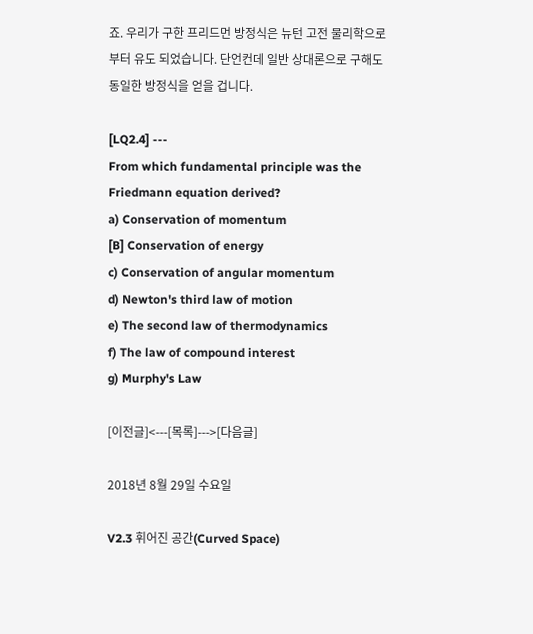죠. 우리가 구한 프리드먼 방정식은 뉴턴 고전 물리학으로부터 유도 되었습니다. 단언컨데 일반 상대론으로 구해도 동일한 방정식을 얻을 겁니다.

[LQ2.4] ---
From which fundamental principle was the Friedmann equation derived?
a) Conservation of momentum
[B] Conservation of energy
c) Conservation of angular momentum
d) Newton's third law of motion
e) The second law of thermodynamics
f) The law of compound interest
g) Murphy's Law

[이전글]<---[목록]--->[다음글]

2018년 8월 29일 수요일

V2.3 휘어진 공간(Curved Space)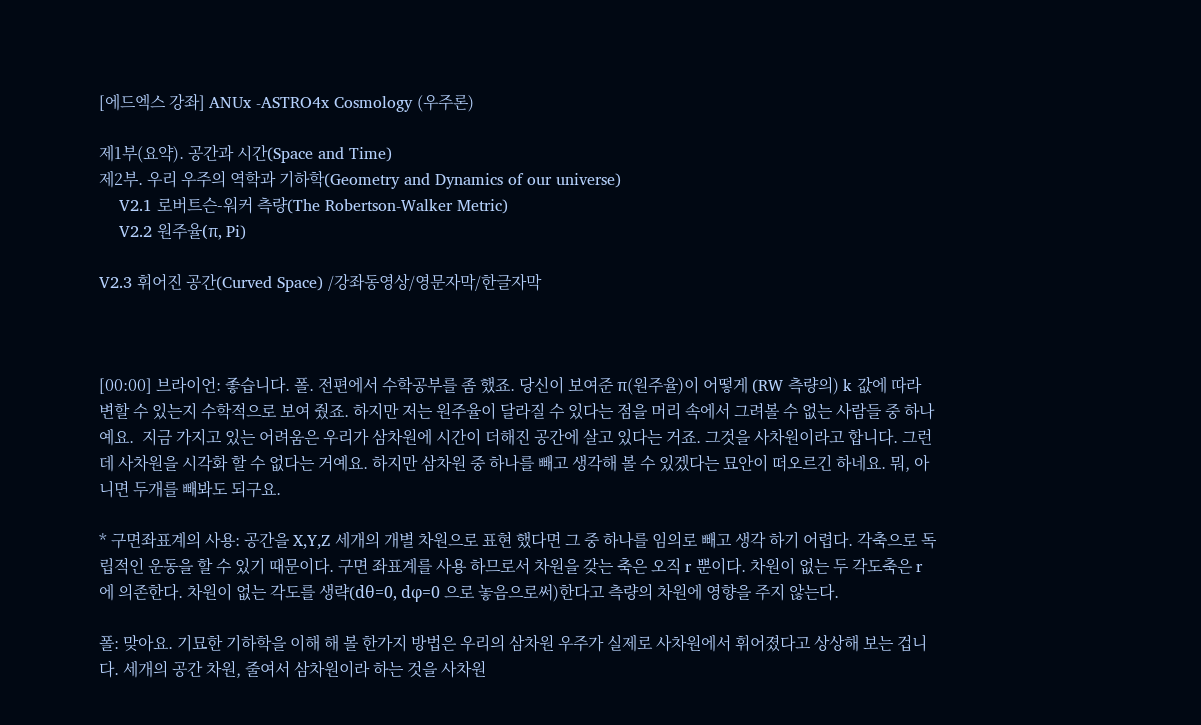[에드엑스 강좌] ANUx -ASTRO4x Cosmology (우주론)

제1부(요약). 공간과 시간(Space and Time)
제2부. 우리 우주의 역학과 기하학(Geometry and Dynamics of our universe)
    V2.1 로버트슨-워커 측량(The Robertson-Walker Metric)
    V2.2 원주율(π, Pi)

V2.3 휘어진 공간(Curved Space) /강좌동영상/영문자막/한글자막



[00:00] 브라이언: 좋습니다. 폴. 전편에서 수학공부를 좀 했죠. 당신이 보여준 π(원주율)이 어떻게 (RW 측량의) k 값에 따라 변할 수 있는지 수학적으로 보여 줬죠. 하지만 저는 원주율이 달라질 수 있다는 점을 머리 속에서 그려볼 수 없는 사람들 중 하나예요.  지금 가지고 있는 어려움은 우리가 삼차원에 시간이 더해진 공간에 살고 있다는 거죠. 그것을 사차원이라고 합니다. 그런데 사차원을 시각화 할 수 없다는 거예요. 하지만 삼차원 중 하나를 빼고 생각해 볼 수 있겠다는 묘안이 떠오르긴 하네요. 뭐, 아니면 두개를 빼봐도 되구요.

* 구면좌표계의 사용: 공간을 X,Y,Z 세개의 개별 차원으로 표현 했다면 그 중 하나를 임의로 빼고 생각 하기 어렵다. 각축으로 독립적인 운동을 할 수 있기 때문이다. 구면 좌표계를 사용 하므로서 차원을 갖는 축은 오직 r 뿐이다. 차원이 없는 두 각도축은 r에 의존한다. 차원이 없는 각도를 생략(dθ=0, dφ=0 으로 놓음으로써)한다고 측량의 차원에 영향을 주지 않는다.

폴: 맞아요. 기묘한 기하학을 이해 해 볼 한가지 방법은 우리의 삼차원 우주가 실제로 사차원에서 휘어졌다고 상상해 보는 겁니다. 세개의 공간 차원, 줄여서 삼차원이라 하는 것을 사차원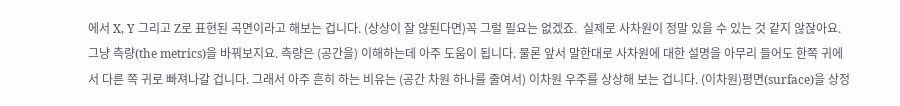에서 X, Y 그리고 Z로 표현된 곡면이라고 해보는 겁니다. (상상이 잘 않된다면)꼭 그럴 필요는 없겠죠.  실제로 사차원이 정말 있을 수 있는 것 같지 않잖아요. 그냥 측량(the metrics)을 바꿔보지요. 측량은 (공간을) 이해하는데 아주 도움이 됩니다. 물론 앞서 말한대로 사차원에 대한 설명을 아무리 들어도 한쪽 귀에서 다른 쪽 귀로 빠져나갈 겁니다. 그래서 아주 흔히 하는 비유는 (공간 차원 하나를 줄여서) 이차원 우주를 상상해 보는 겁니다. (이차원)평면(surface)을 상정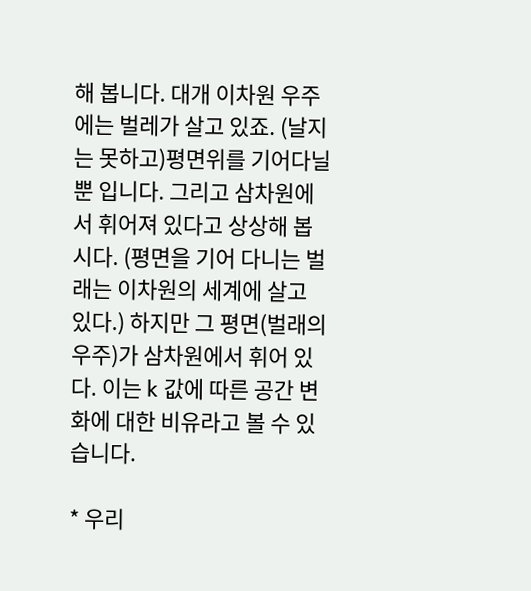해 봅니다. 대개 이차원 우주에는 벌레가 살고 있죠. (날지는 못하고)평면위를 기어다닐 뿐 입니다. 그리고 삼차원에서 휘어져 있다고 상상해 봅시다. (평면을 기어 다니는 벌래는 이차원의 세계에 살고 있다.) 하지만 그 평면(벌래의 우주)가 삼차원에서 휘어 있다. 이는 k 값에 따른 공간 변화에 대한 비유라고 볼 수 있습니다.

* 우리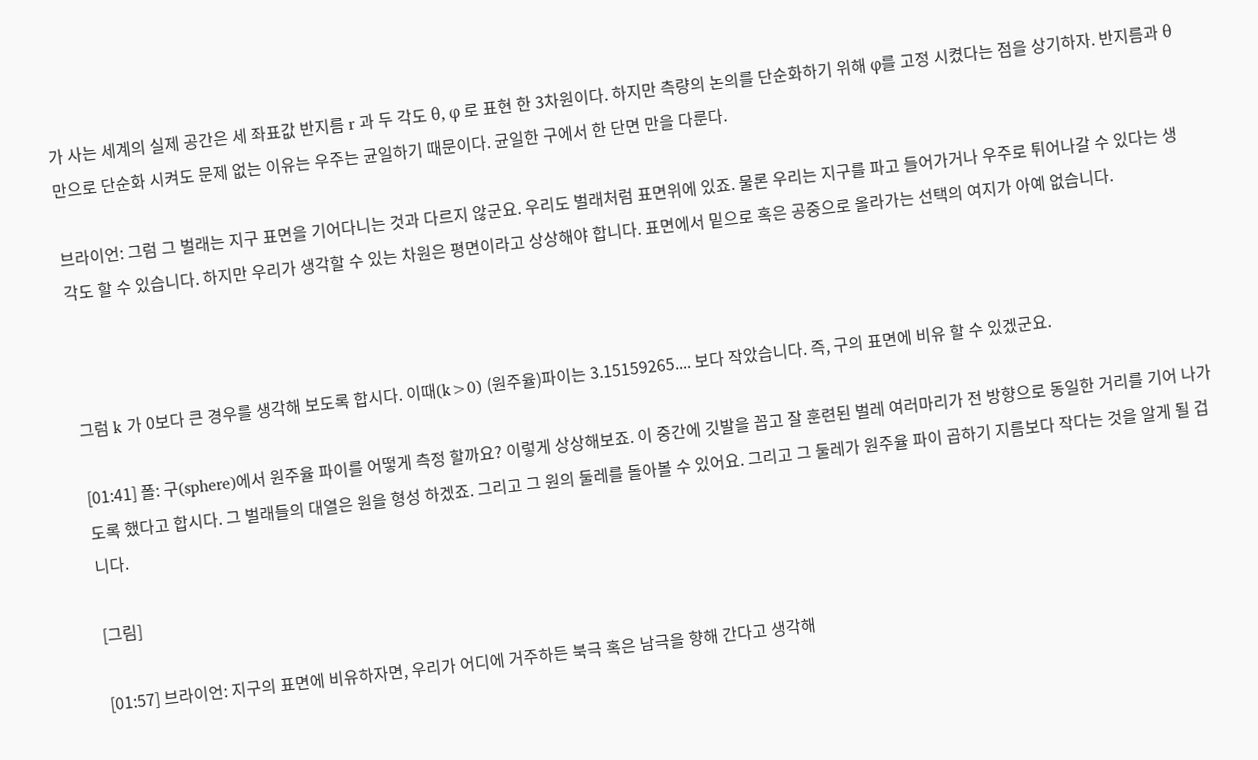가 사는 세계의 실제 공간은 세 좌표값 반지름 r 과 두 각도 θ, φ 로 표현 한 3차원이다. 하지만 측량의 논의를 단순화하기 위해 φ를 고정 시켰다는 점을 상기하자. 반지름과 θ 만으로 단순화 시켜도 문제 없는 이유는 우주는 균일하기 때문이다. 균일한 구에서 한 단면 만을 다룬다.

브라이언: 그럼 그 벌래는 지구 표면을 기어다니는 것과 다르지 않군요. 우리도 벌래처럼 표면위에 있죠. 물론 우리는 지구를 파고 들어가거나 우주로 튀어나갈 수 있다는 생각도 할 수 있습니다. 하지만 우리가 생각할 수 있는 차원은 평면이라고 상상해야 합니다. 표면에서 밑으로 혹은 공중으로 올라가는 선택의 여지가 아예 없습니다.



그럼 k 가 0보다 큰 경우를 생각해 보도록 합시다. 이때(k>0) (원주율)파이는 3.15159265.... 보다 작았습니다. 즉, 구의 표면에 비유 할 수 있겠군요.

[01:41] 폴: 구(sphere)에서 원주율 파이를 어떻게 측정 할까요? 이렇게 상상해보죠. 이 중간에 깃발을 꼽고 잘 훈련된 벌레 여러마리가 전 방향으로 동일한 거리를 기어 나가도록 했다고 합시다. 그 벌래들의 대열은 원을 형성 하겠죠. 그리고 그 원의 둘레를 돌아볼 수 있어요. 그리고 그 둘레가 원주율 파이 곱하기 지름보다 작다는 것을 알게 될 겁니다.

[그림]

[01:57] 브라이언: 지구의 표면에 비유하자면, 우리가 어디에 거주하든 북극 혹은 남극을 향해 간다고 생각해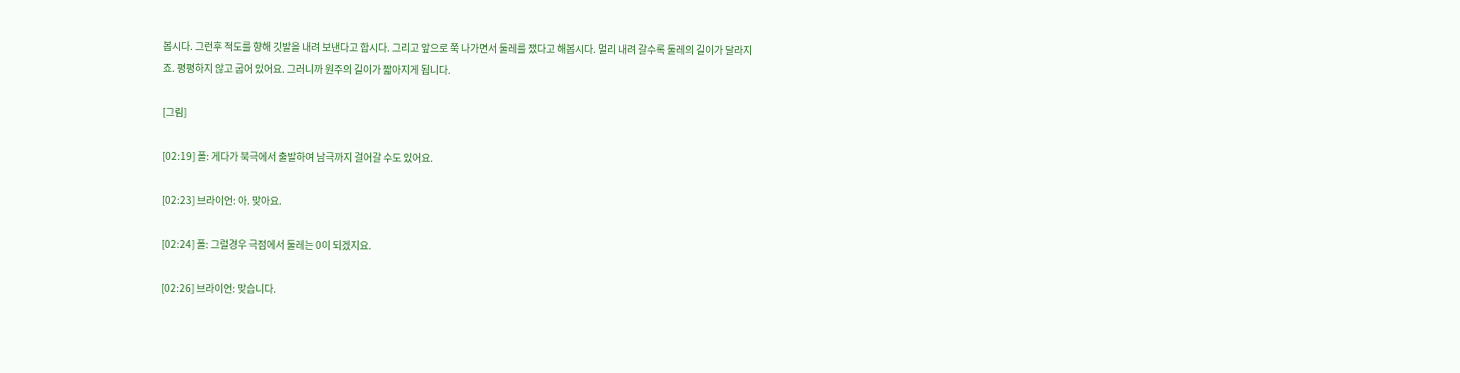봅시다. 그런후 적도를 향해 깃발을 내려 보낸다고 합시다. 그리고 앞으로 쭉 나가면서 둘레를 쟀다고 해봅시다. 멀리 내려 갈수록 둘레의 길이가 달라지죠. 평평하지 않고 굽어 있어요. 그러니까 원주의 길이가 짧아지게 됩니다.

[그림]

[02:19] 폴: 게다가 북극에서 출발하여 남극까지 걸어갈 수도 있어요.

[02:23] 브라이언: 아. 맞아요.

[02:24] 폴: 그럴경우 극점에서 둘레는 0이 되겠지요.

[02:26] 브라이언: 맞습니다.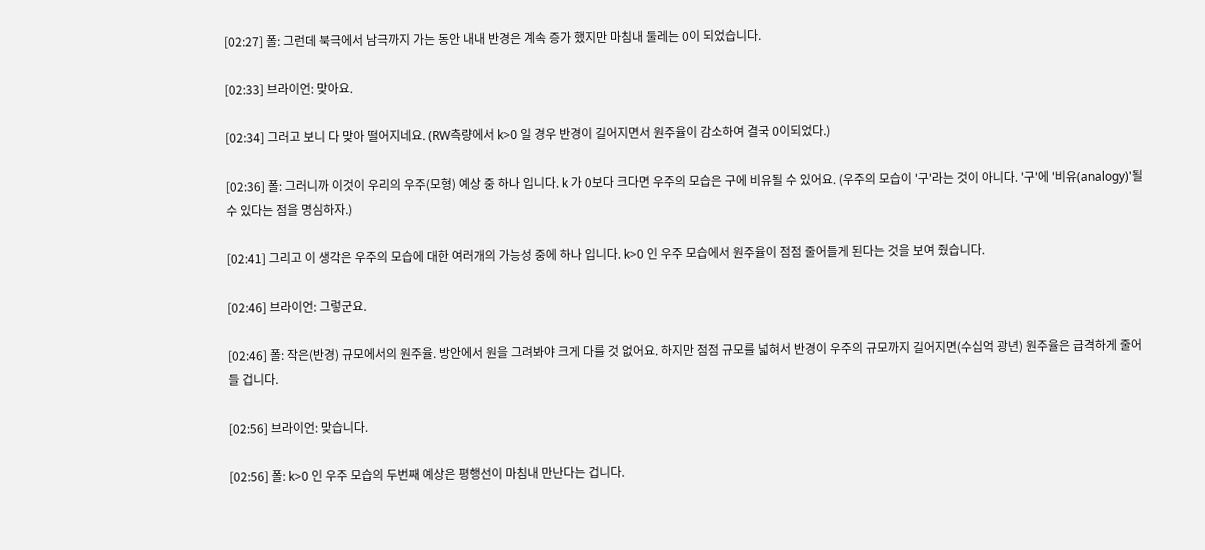[02:27] 폴: 그런데 북극에서 남극까지 가는 동안 내내 반경은 계속 증가 했지만 마침내 둘레는 0이 되었습니다.

[02:33] 브라이언: 맞아요.

[02:34] 그러고 보니 다 맞아 떨어지네요. (RW측량에서 k>0 일 경우 반경이 길어지면서 원주율이 감소하여 결국 0이되었다.)

[02:36] 폴: 그러니까 이것이 우리의 우주(모형) 예상 중 하나 입니다. k 가 0보다 크다면 우주의 모습은 구에 비유될 수 있어요. (우주의 모습이 '구'라는 것이 아니다. '구'에 '비유(analogy)'될 수 있다는 점을 명심하자.)

[02:41] 그리고 이 생각은 우주의 모습에 대한 여러개의 가능성 중에 하나 입니다. k>0 인 우주 모습에서 원주율이 점점 줄어들게 된다는 것을 보여 줬습니다.

[02:46] 브라이언: 그렇군요.

[02:46] 폴: 작은(반경) 규모에서의 원주율. 방안에서 원을 그려봐야 크게 다를 것 없어요. 하지만 점점 규모를 넓혀서 반경이 우주의 규모까지 길어지면(수십억 광년) 원주율은 급격하게 줄어들 겁니다.

[02:56] 브라이언: 맞습니다.

[02:56] 폴: k>0 인 우주 모습의 두번째 예상은 평행선이 마침내 만난다는 겁니다.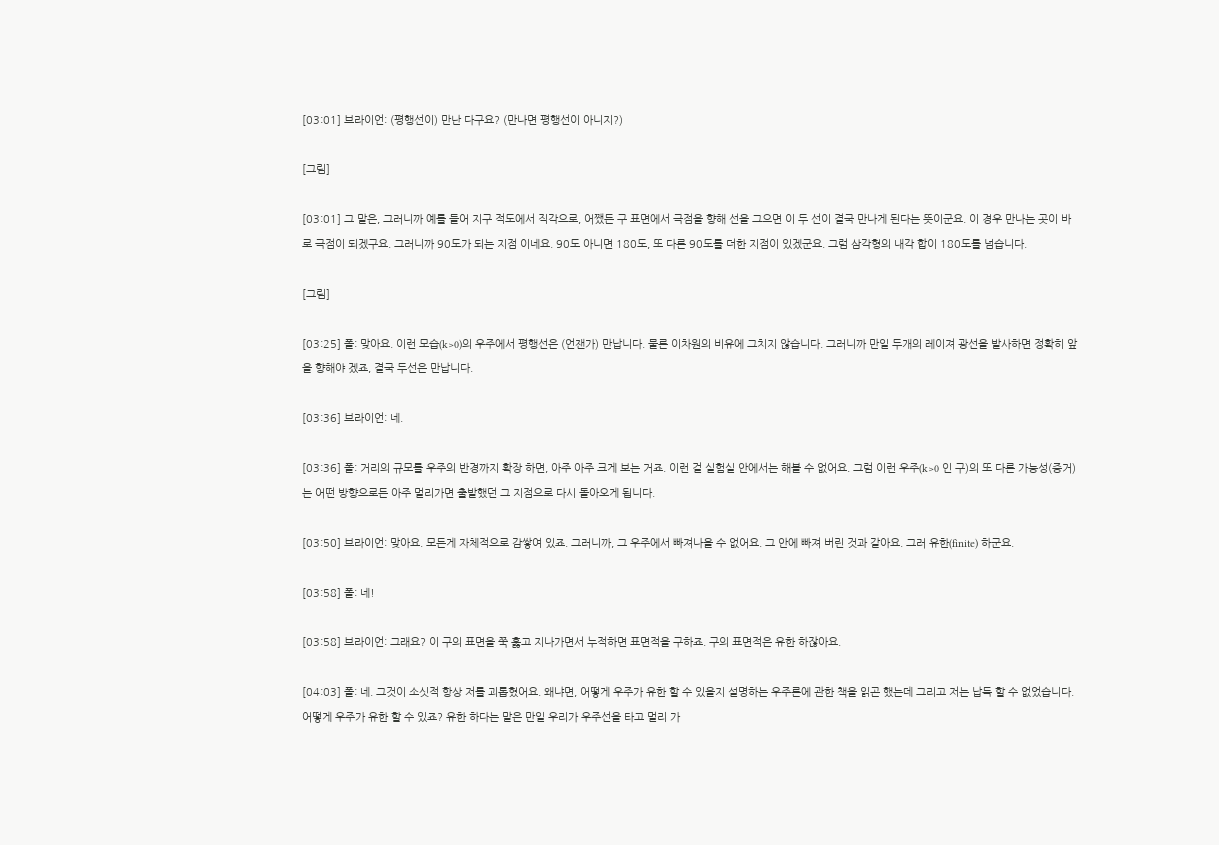[03:01] 브라이언: (평행선이) 만난 다구요? (만나면 평행선이 아니지?)

[그림]

[03:01] 그 말은, 그러니까 예를 들어 지구 적도에서 직각으로, 어쨌든 구 표면에서 극점을 향해 선을 그으면 이 두 선이 결국 만나게 된다는 뜻이군요. 이 경우 만나는 곳이 바로 극점이 되겠구요. 그러니까 90도가 되는 지점 이네요. 90도 아니면 180도, 또 다른 90도를 더한 지점이 있겠군요. 그럼 삼각형의 내각 합이 180도를 넘습니다.

[그림]

[03:25] 폴: 맞아요. 이런 모습(k>0)의 우주에서 평행선은 (언잰가) 만납니다. 물론 이차원의 비유에 그치지 않습니다. 그러니까 만일 두개의 레이져 광선을 발사하면 정확히 앞을 향해야 겠죠, 결국 두선은 만납니다.

[03:36] 브라이언: 네.

[03:36] 폴: 거리의 규모를 우주의 반경까지 확장 하면, 아주 아주 크게 보는 거죠. 이런 걸 실험실 안에서는 해볼 수 없어요. 그럼 이런 우주(k>0 인 구)의 또 다른 가능성(증거)는 어떤 방향으로든 아주 멀리가면 출발했던 그 지점으로 다시 돌아오게 됩니다.

[03:50] 브라이언: 맞아요. 모든게 자체적으로 감쌓여 있죠. 그러니까, 그 우주에서 빠져나올 수 없어요. 그 안에 빠져 버린 것과 같아요. 그러 유한(finite) 하군요.

[03:58] 폴: 네!

[03:58] 브라이언: 그래요? 이 구의 표면을 쭉 훓고 지나가면서 누적하면 표면적을 구하죠. 구의 표면적은 유한 하잖아요.

[04:03] 폴: 네. 그것이 소싯적 항상 저를 괴롭혔어요. 왜냐면, 어떻게 우주가 유한 할 수 있을지 설명하는 우주론에 관한 책을 읽곤 했는데 그리고 저는 납득 할 수 없었습니다. 어떻게 우주가 유한 할 수 있죠? 유한 하다는 말은 만일 우리가 우주선을 타고 멀리 가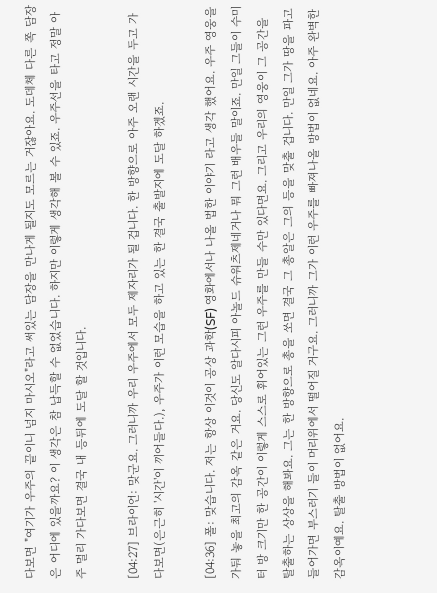다보면 "여기가 우주의 끝이니 넘지 마시오"라고 써있는 담장을 만나게 될지도 모르는 거잖아요. 도데체 다른 쪽 담장은 어디에 있을까요? 이 생각은 참 납득할 수 없었습니다. 하지만 이렇게 생각해 볼 수 있죠. 우주선을 타고 정말 아주 멀리 가다보면 결국 내 등뒤에 도달 할 것입니다.

[04:27] 브라이언: 맞군요. 그러니까 우리 우주에서 모두 제자리가 될 겁니다. 한 방향으로 아주 오랜 시간을 두고 가다보면(은근히 '시간'이 끼어들다.), 우주가 이런 모습을 하고 있는 한 결국 출발지에 도달 하겠죠.

[04:36] 폴: 맞습니다. 저는 항상 이것이 공상 과학(SF) 영화에서나 나올 법한 이야기 라고 생각 했어요. 우주 영웅을 가둬 놓을 최고의 감옥 같은 거요. 당신도 알다시피 아놀드 슈워츠제네거나 뭐 그런 배우들 말이죠. 만일 그들이 수미터 방 크기만 한 공간이 이렇게 스스로 휘어있는 그런 우주를 만들 수만 있다면요. 그리고 우리의 영웅이 그 공간을 탈출하는 상상을 해봐요. 그는 한 방향으로 총을 쏘면 결국 그 총알은 그의 등을 맞출 겁니다. 만일 그가 땅을 파고 들어가면 부스러기 들이 머리위에서 떨어질 거구요. 그러니까 그가 이런 우주를 빠져나올 방법이 없네요. 아주 완벽한 감옥이예요. 탈출 방법이 없어요.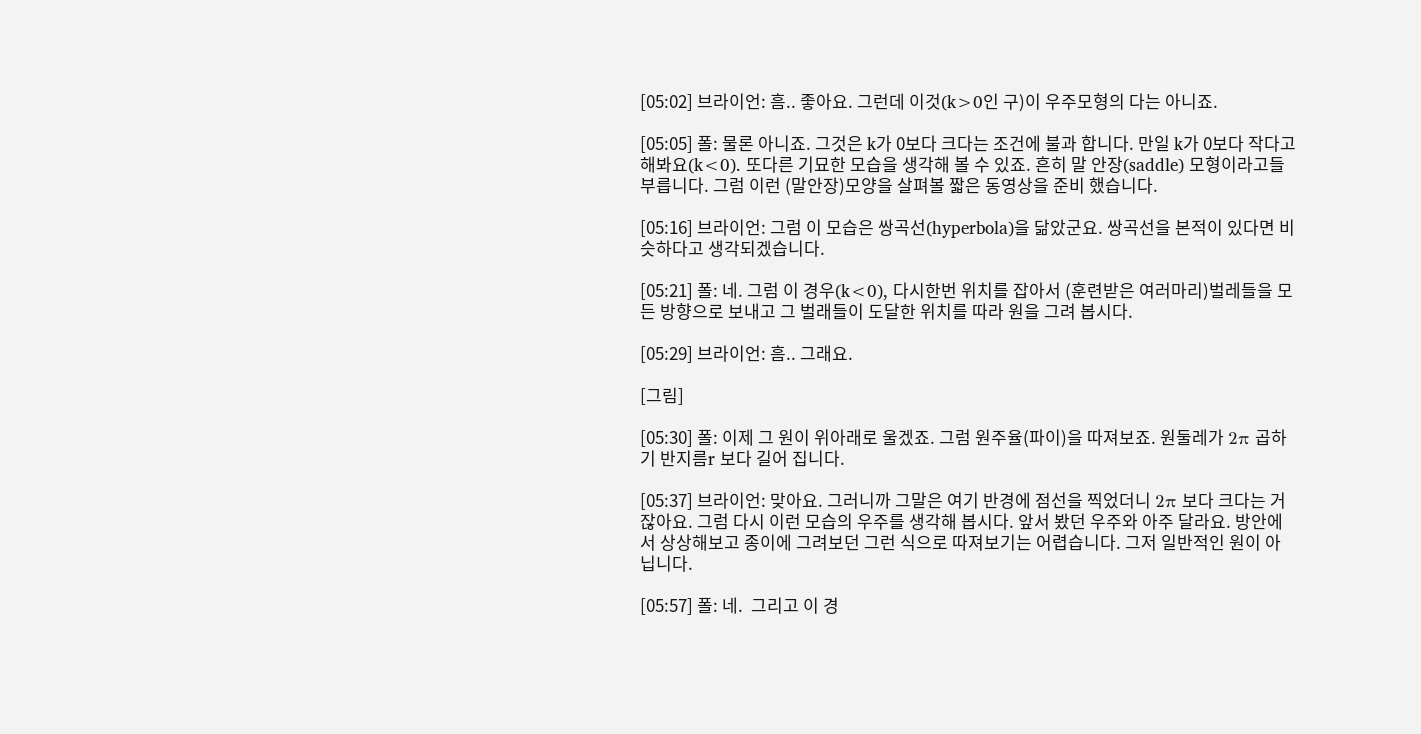[05:02] 브라이언: 흠.. 좋아요. 그런데 이것(k>0인 구)이 우주모형의 다는 아니죠.

[05:05] 폴: 물론 아니죠. 그것은 k가 0보다 크다는 조건에 불과 합니다. 만일 k가 0보다 작다고 해봐요(k<0). 또다른 기묘한 모습을 생각해 볼 수 있죠. 흔히 말 안장(saddle) 모형이라고들 부릅니다. 그럼 이런 (말안장)모양을 살펴볼 짧은 동영상을 준비 했습니다.

[05:16] 브라이언: 그럼 이 모습은 쌍곡선(hyperbola)을 닮았군요. 쌍곡선을 본적이 있다면 비슷하다고 생각되겠습니다.

[05:21] 폴: 네. 그럼 이 경우(k<0), 다시한번 위치를 잡아서 (훈련받은 여러마리)벌레들을 모든 방향으로 보내고 그 벌래들이 도달한 위치를 따라 원을 그려 봅시다.

[05:29] 브라이언: 흠.. 그래요.

[그림]

[05:30] 폴: 이제 그 원이 위아래로 울겠죠. 그럼 원주율(파이)을 따져보죠. 원둘레가 2π 곱하기 반지름r 보다 길어 집니다.

[05:37] 브라이언: 맞아요. 그러니까 그말은 여기 반경에 점선을 찍었더니 2π 보다 크다는 거잖아요. 그럼 다시 이런 모습의 우주를 생각해 봅시다. 앞서 봤던 우주와 아주 달라요. 방안에서 상상해보고 종이에 그려보던 그런 식으로 따져보기는 어렵습니다. 그저 일반적인 원이 아닙니다.

[05:57] 폴: 네.  그리고 이 경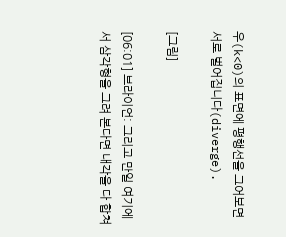우(k<0)의 표면에 평행선을 그어보면 서로 벌어집니다(diverge).

[그림]

[06:01] 브라이언: 그리고 만일 여기에서 삼각형을 그려 본다면 내각을 다 합쳐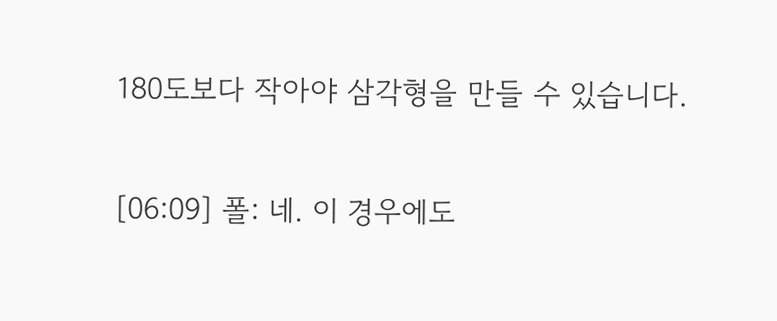180도보다 작아야 삼각형을 만들 수 있습니다.

[06:09] 폴: 네. 이 경우에도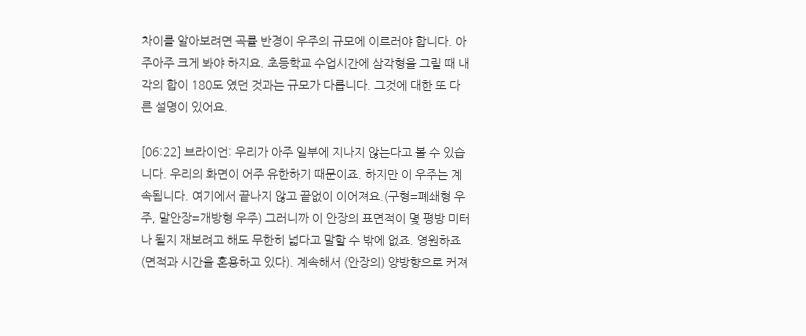차이를 알아보려면 곡률 반경이 우주의 규모에 이르러야 합니다. 아주아주 크게 봐야 하지요. 초등학교 수업시간에 삼각형을 그릴 때 내각의 합이 180도 였던 것과는 규모가 다릅니다. 그것에 대한 또 다른 설명이 있어요.

[06:22] 브라이언: 우리가 아주 일부에 지나지 않는다고 볼 수 있습니다. 우리의 화면이 어주 유한하기 때문이죠. 하지만 이 우주는 계속됩니다. 여기에서 끝나지 않고 끝없이 이어져요.(구형=폐쇄형 우주, 말안장=개방형 우주) 그러니까 이 안장의 표면적이 몇 평방 미터나 될지 재보려고 해도 무한히 넓다고 말할 수 밖에 없죠. 영원하죠(면적과 시간을 혼용하고 있다). 계속해서 (안장의) 양방향으로 커져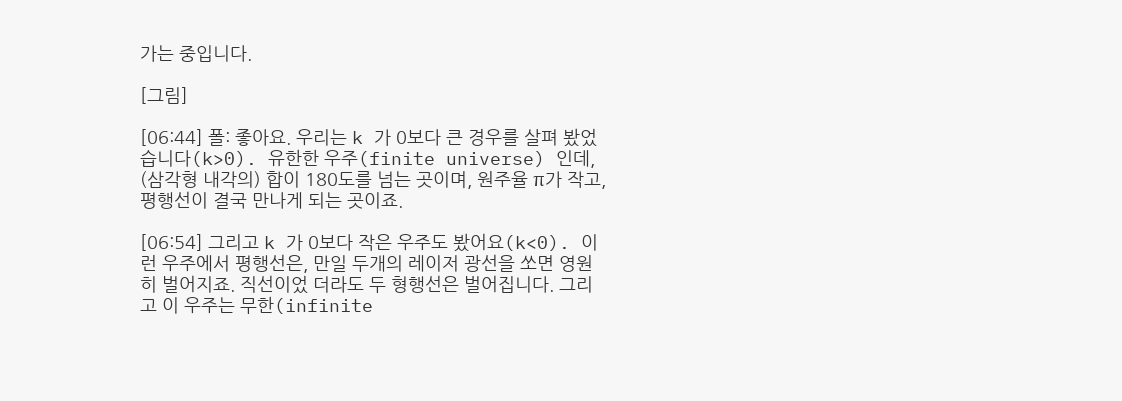가는 중입니다.

[그림]

[06:44] 폴: 좋아요. 우리는 k 가 0보다 큰 경우를 살펴 봤었습니다(k>0). 유한한 우주(finite universe) 인데, (삼각형 내각의) 합이 180도를 넘는 곳이며, 원주율 π가 작고, 평행선이 결국 만나게 되는 곳이죠.

[06:54] 그리고 k 가 0보다 작은 우주도 봤어요(k<0). 이런 우주에서 평행선은, 만일 두개의 레이저 광선을 쏘면 영원히 벌어지죠. 직선이었 더라도 두 형행선은 벌어집니다. 그리고 이 우주는 무한(infinite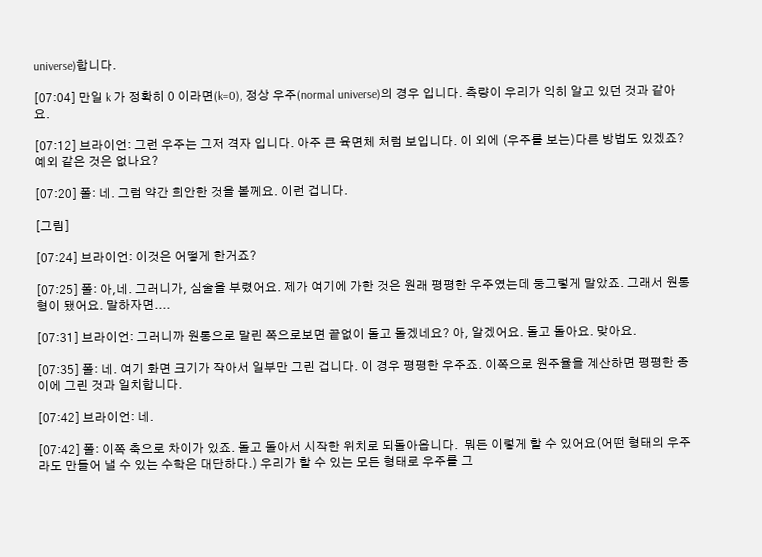universe)합니다.

[07:04] 만일 k 가 정확히 0 이라면(k=0), 정상 우주(normal universe)의 경우 입니다. 측량이 우리가 익히 알고 있던 것과 같아요.

[07:12] 브라이언: 그런 우주는 그저 격자 입니다. 아주 큰 육면체 처럼 보입니다. 이 외에 (우주를 보는)다른 방법도 있겠죠? 예외 같은 것은 없나요?

[07:20] 폴: 네. 그럼 약간 희안한 것을 볼께요. 이런 겁니다.

[그림]

[07:24] 브라이언: 이것은 어떻게 한거죠?

[07:25] 폴: 아,네. 그러니가, 심술을 부렸어요. 제가 여기에 가한 것은 원래 평평한 우주였는데 둥그렇게 말았죠. 그래서 원통형이 됐어요. 말하자면....

[07:31] 브라이언: 그러니까 원통으로 말린 쪽으로보면 끝없이 돌고 돌겠네요? 아, 알겠어요. 돌고 돌아요. 맞아요.

[07:35] 폴: 네. 여기 화면 크기가 작아서 일부만 그린 겁니다. 이 경우 평평한 우주죠. 이쪽으로 원주율을 계산하면 평평한 종이에 그린 것과 일치합니다.

[07:42] 브라이언: 네.

[07:42] 폴: 이쪽 축으로 차이가 있죠. 돌고 돌아서 시작한 위치로 되돌아옵니다.  뭐든 이렇게 할 수 있어요(어떤 형태의 우주라도 만들어 낼 수 있는 수학은 대단하다.) 우리가 할 수 있는 모든 형태로 우주를 그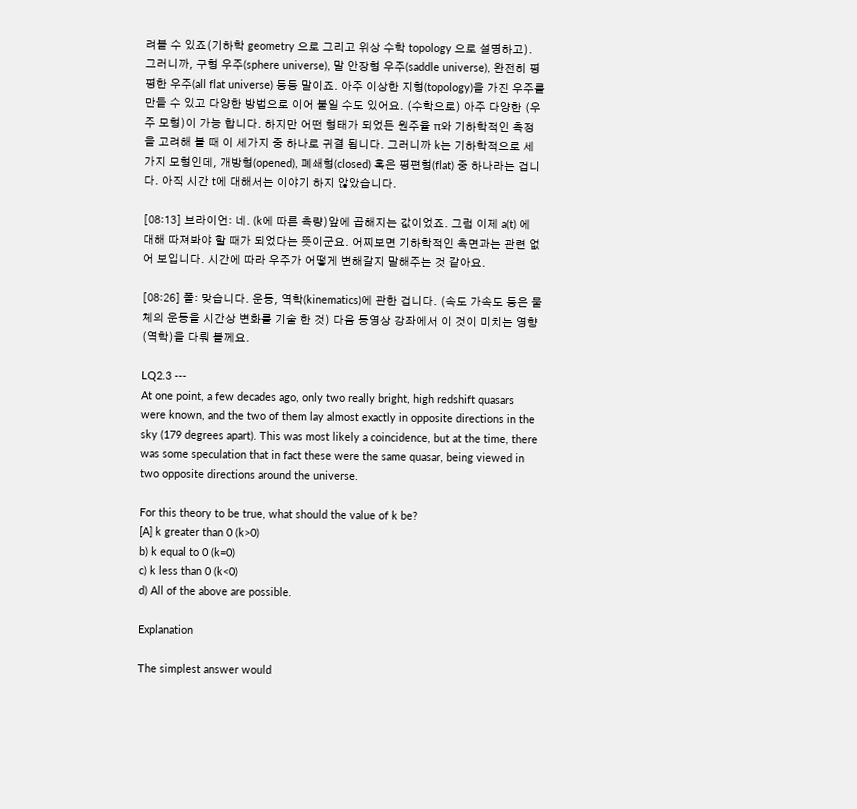려볼 수 있죠(기하학 geometry 으로 그리고 위상 수학 topology 으로 설명하고). 그러니까, 구형 우주(sphere universe), 말 안장형 우주(saddle universe), 완전히 평평한 우주(all flat universe) 등등 말이죠. 아주 이상한 지형(topology)을 가진 우주를 만들 수 있고 다양한 방법으로 이어 붙일 수도 있어요. (수학으로) 아주 다양한 (우주 모형)이 가능 합니다. 하지만 어떤 형태가 되었든 원주율 π와 기하학적인 측정을 고려해 볼 때 이 세가지 중 하나로 귀결 됩니다. 그러니까 k는 기하학적으로 세가지 모형인데, 개방형(opened), 폐쇄형(closed) 혹은 평편형(flat) 중 하나라는 겁니다. 아직 시간 t에 대해서는 이야기 하지 않았습니다.

[08:13] 브라이언: 네. (k에 따른 측량)앞에 곱해지는 값이었죠. 그럼 이제 a(t) 에 대해 따져봐야 할 때가 되었다는 뜻이군요. 어찌보면 기하학적인 측면과는 관련 없어 보입니다. 시간에 따라 우주가 어떻게 변해갈지 말해주는 것 같아요.

[08:26] 폴: 맞습니다. 운동, 역학(kinematics)에 관한 겁니다. (속도 가속도 등은 물체의 운동을 시간상 변화를 기술 한 것) 다음 동영상 강좌에서 이 것이 미치는 영향(역학)을 다뤄 볼께요.

LQ2.3 ---
At one point, a few decades ago, only two really bright, high redshift quasars were known, and the two of them lay almost exactly in opposite directions in the sky (179 degrees apart). This was most likely a coincidence, but at the time, there was some speculation that in fact these were the same quasar, being viewed in two opposite directions around the universe.

For this theory to be true, what should the value of k be?
[A] k greater than 0 (k>0)
b) k equal to 0 (k=0)
c) k less than 0 (k<0)
d) All of the above are possible.

Explanation

The simplest answer would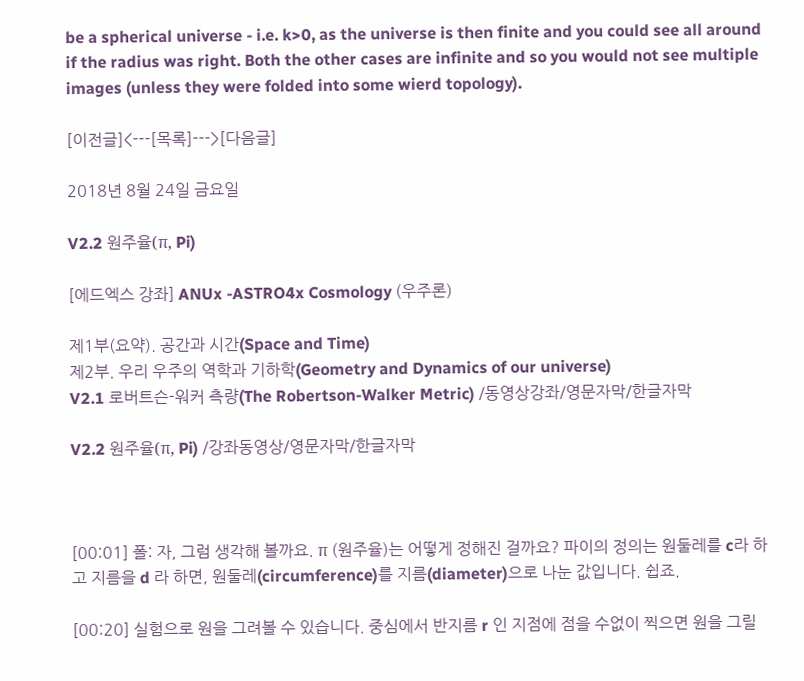be a spherical universe - i.e. k>0, as the universe is then finite and you could see all around if the radius was right. Both the other cases are infinite and so you would not see multiple images (unless they were folded into some wierd topology).

[이전글]<---[목록]--->[다음글]

2018년 8월 24일 금요일

V2.2 원주율(π, Pi)

[에드엑스 강좌] ANUx -ASTRO4x Cosmology (우주론)

제1부(요약). 공간과 시간(Space and Time)
제2부. 우리 우주의 역학과 기하학(Geometry and Dynamics of our universe)
V2.1 로버트슨-워커 측량(The Robertson-Walker Metric) /동영상강좌/영문자막/한글자막

V2.2 원주율(π, Pi) /강좌동영상/영문자막/한글자막



[00:01] 폴: 자, 그럼 생각해 볼까요. π (원주율)는 어떻게 정해진 걸까요? 파이의 정의는 원둘레를 c라 하고 지름을 d 라 하면, 원둘레(circumference)를 지름(diameter)으로 나눈 값입니다. 쉽죠.

[00:20] 실험으로 원을 그려볼 수 있습니다. 중심에서 반지름 r 인 지점에 점을 수없이 찍으면 원을 그릴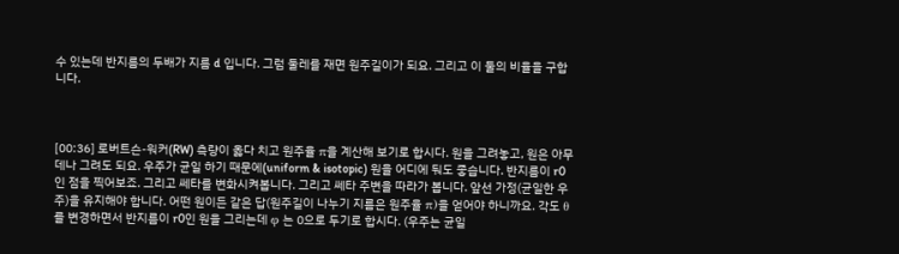수 있는데 반지름의 두배가 지름 d 입니다. 그럼 둘레를 재면 원주길이가 되요. 그리고 이 둘의 비율을 구합니다.



[00:36] 로버트슨-워커(RW) 측량이 옳다 치고 원주율 π을 계산해 보기로 합시다. 원을 그려놓고, 원은 아무데나 그려도 되요. 우주가 균일 하기 때문에(uniform & isotopic) 원을 어디에 둬도 좋습니다. 반지름이 r0인 점을 찍어보죠. 그리고 쎄타를 변화시켜봅니다. 그리고 쎄타 주변을 따라가 봅니다. 앞선 가정(균일한 우주)을 유지해야 합니다. 어떤 원이든 같은 답(원주길이 나누기 지름은 원주율 π)을 얻어야 하니까요. 각도 θ를 변경하면서 반지름이 r0인 원을 그리는데 φ 는 0으로 두기로 합시다. (우주는 균일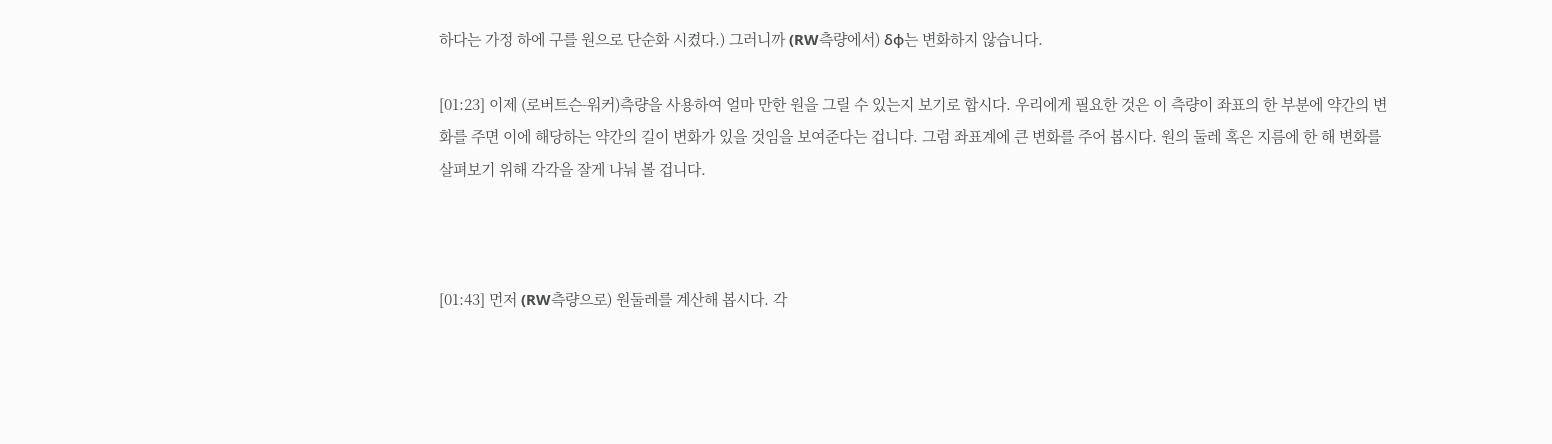하다는 가정 하에 구를 원으로 단순화 시켰다.) 그러니까 (RW측량에서) δφ는 변화하지 않습니다.

[01:23] 이제 (로버트슨-워커)측량을 사용하여 얼마 만한 원을 그릴 수 있는지 보기로 합시다. 우리에게 필요한 것은 이 측량이 좌표의 한 부분에 약간의 변화를 주면 이에 해당하는 약간의 길이 변화가 있을 것임을 보여준다는 겁니다. 그럼 좌표계에 큰 변화를 주어 봅시다. 원의 둘레 혹은 지름에 한 해 변화를 살펴보기 위해 각각을 잘게 나눠 볼 겁니다.



[01:43] 먼저 (RW측량으로) 원둘레를 계산해 봅시다. 각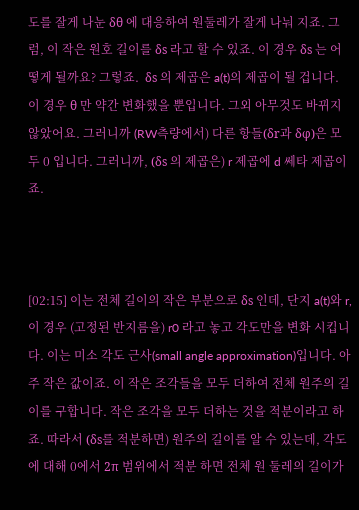도를 잘게 나눈 δθ 에 대응하여 원둘레가 잘게 나눠 지죠. 그럼, 이 작은 원호 길이를 δs 라고 할 수 있죠. 이 경우 δs 는 어떻게 될까요? 그렇죠.  δs 의 제곱은 a(t)의 제곱이 될 겁니다. 이 경우 θ 만 약간 변화했을 뿐입니다. 그외 아무것도 바뀌지 않았어요. 그러니까 (RW측량에서) 다른 항들(δr과 δφ)은 모두 0 입니다. 그러니까, (δs 의 제곱은) r 제곱에 d 쎄타 제곱이죠.



[02:15] 이는 전체 길이의 작은 부분으로 δs 인데, 단지 a(t)와 r, 이 경우 (고정된 반지름을) r0 라고 놓고 각도만을 변화 시킵니다. 이는 미소 각도 근사(small angle approximation)입니다. 아주 작은 값이죠. 이 작은 조각들을 모두 더하여 전체 원주의 길이를 구합니다. 작은 조각을 모두 더하는 것을 적분이라고 하죠. 따라서 (δs를 적분하면) 원주의 길이를 알 수 있는데, 각도에 대해 0에서 2π 범위에서 적분 하면 전체 원 둘레의 길이가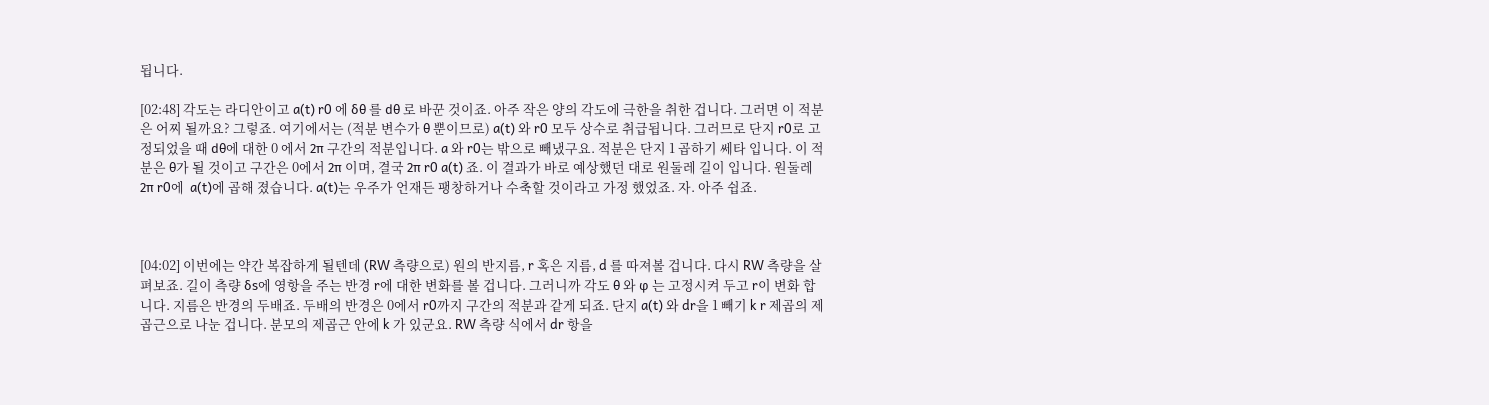됩니다.

[02:48] 각도는 라디안이고 a(t) r0 에 δθ 를 dθ 로 바꾼 것이죠. 아주 작은 양의 각도에 극한을 취한 겁니다. 그러면 이 적분은 어찌 될까요? 그렇죠. 여기에서는 (적분 변수가 θ 뿐이므로) a(t) 와 r0 모두 상수로 취급됩니다. 그러므로 단지 r0로 고정되었을 때 dθ에 대한 0 에서 2π 구간의 적분입니다. a 와 r0는 밖으로 빼냈구요. 적분은 단지 1 곱하기 쎄타 입니다. 이 적분은 θ가 될 것이고 구간은 0에서 2π 이며, 결국 2π r0 a(t) 죠. 이 결과가 바로 예상했던 대로 원둘레 길이 입니다. 원둘레 2π r0에  a(t)에 곱해 졌습니다. a(t)는 우주가 언재든 팽창하거나 수축할 것이라고 가정 했었죠. 자. 아주 쉽죠.



[04:02] 이번에는 약간 복잡하게 될텐데 (RW 측량으로) 원의 반지름, r 혹은 지름, d 를 따져볼 겁니다. 다시 RW 측량을 살펴보죠. 길이 측량 δs에 영항을 주는 반경 r에 대한 변화를 볼 겁니다. 그러니까 각도 θ 와 φ 는 고정시켜 두고 r이 변화 합니다. 지름은 반경의 두배죠. 두배의 반경은 0에서 r0까지 구간의 적분과 같게 되죠. 단지 a(t) 와 dr을 1 빼기 k r 제곱의 제곱근으로 나눈 겁니다. 분모의 제곱근 안에 k 가 있군요. RW 측량 식에서 dr 항을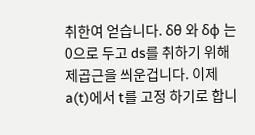취한여 얻습니다. δθ 와 δφ 는 0으로 두고 ds를 취하기 위해 제곱근을 씌운겁니다. 이제 a(t)에서 t를 고정 하기로 합니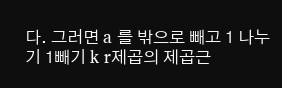다. 그러면 a 를 밖으로 빼고 1 나누기 1빼기 k r제곱의 제곱근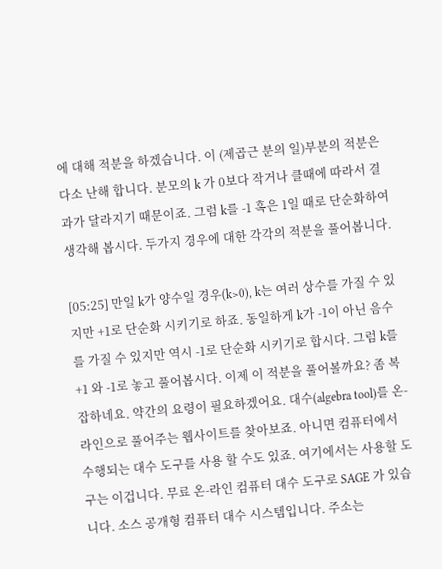에 대해 적분을 하겠습니다. 이 (제곱근 분의 일)부분의 적분은 다소 난해 합니다. 분모의 k 가 0보다 작거나 클때에 따라서 결과가 달라지기 때문이죠. 그럼 k를 -1 혹은 1일 때로 단순화하여 생각해 봅시다. 두가지 경우에 대한 각각의 적분을 풀어봅니다.

[05:25] 만일 k가 양수일 경우(k>0), k는 여러 상수를 가질 수 있지만 +1로 단순화 시키기로 하죠. 동일하게 k가 -1이 아닌 음수를 가질 수 있지만 역시 -1로 단순화 시키기로 합시다. 그럼 k를 +1 와 -1로 놓고 풀어봅시다. 이제 이 적분을 풀어볼까요? 좀 복잡하네요. 약간의 요령이 필요하겠어요. 대수(algebra tool)를 온-라인으로 풀어주는 웹사이트를 찾아보죠. 아니면 컴퓨터에서 수행되는 대수 도구를 사용 할 수도 있죠. 여기에서는 사용할 도구는 이겁니다. 무료 온-라인 컴퓨터 대수 도구로 SAGE 가 있습니다. 소스 공개형 컴퓨터 대수 시스템입니다. 주소는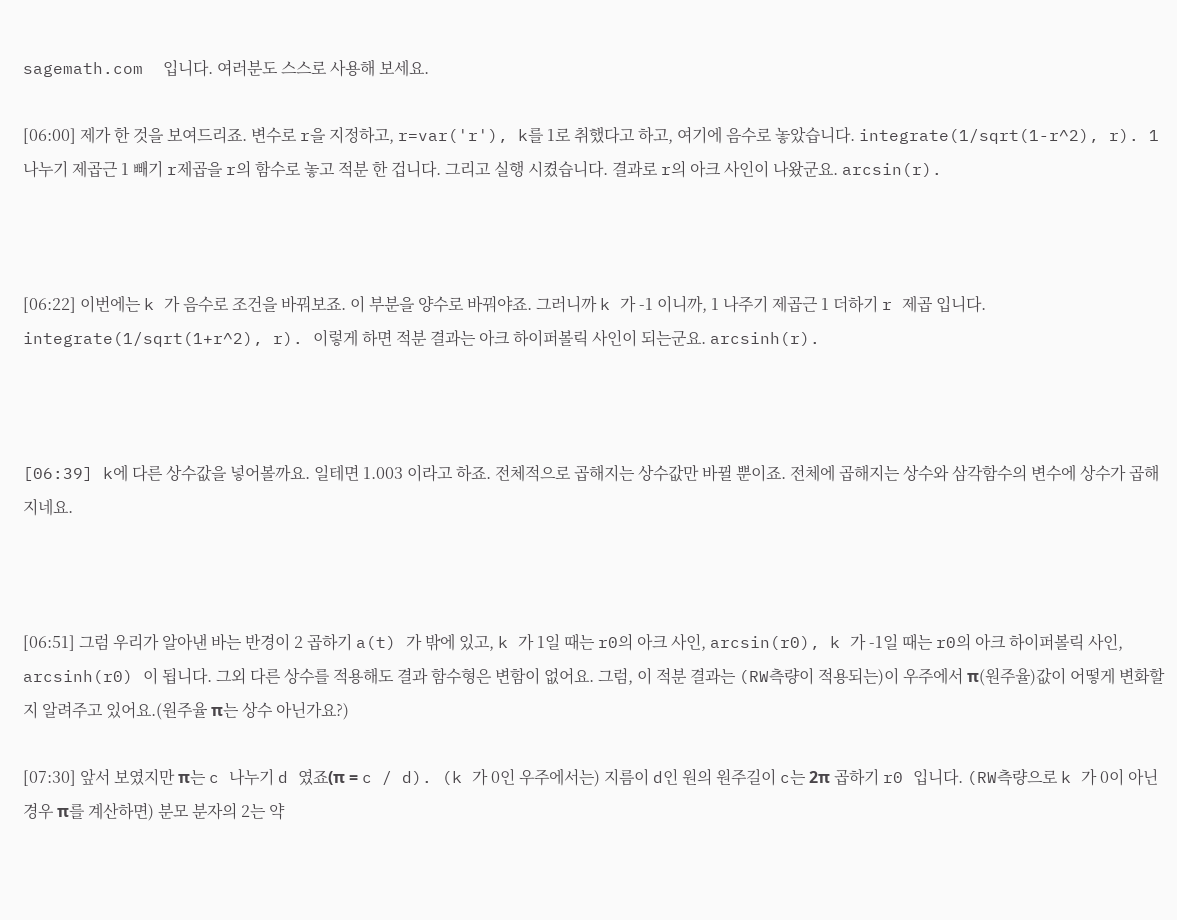sagemath.com  입니다. 여러분도 스스로 사용해 보세요.

[06:00] 제가 한 것을 보여드리죠. 변수로 r을 지정하고, r=var('r'), k를 1로 취했다고 하고, 여기에 음수로 놓았습니다. integrate(1/sqrt(1-r^2), r). 1 나누기 제곱근 1 빼기 r제곱을 r의 함수로 놓고 적분 한 겁니다. 그리고 실행 시켰습니다. 결과로 r의 아크 사인이 나왔군요. arcsin(r).



[06:22] 이번에는 k 가 음수로 조건을 바꿔보죠. 이 부분을 양수로 바꿔야죠. 그러니까 k 가 -1 이니까, 1 나주기 제곱근 1 더하기 r 제곱 입니다. integrate(1/sqrt(1+r^2), r). 이렇게 하면 적분 결과는 아크 하이퍼볼릭 사인이 되는군요. arcsinh(r).



[06:39] k에 다른 상수값을 넣어볼까요. 일테면 1.003 이라고 하죠. 전체적으로 곱해지는 상수값만 바뀔 뿐이죠. 전체에 곱해지는 상수와 삼각함수의 변수에 상수가 곱해 지네요.



[06:51] 그럼 우리가 알아낸 바는 반경이 2 곱하기 a(t) 가 밖에 있고, k 가 1일 때는 r0의 아크 사인, arcsin(r0), k 가 -1일 때는 r0의 아크 하이퍼볼릭 사인, arcsinh(r0) 이 됩니다. 그외 다른 상수를 적용해도 결과 함수형은 변함이 없어요. 그럼, 이 적분 결과는 (RW측량이 적용되는)이 우주에서 π(원주율)값이 어떻게 변화할지 알려주고 있어요.(원주율 π는 상수 아닌가요?)

[07:30] 앞서 보였지만 π는 c 나누기 d 였죠(π = c / d). (k 가 0인 우주에서는) 지름이 d인 원의 원주길이 c는 2π 곱하기 r0 입니다. (RW측량으로 k 가 0이 아닌 경우 π를 계산하면) 분모 분자의 2는 약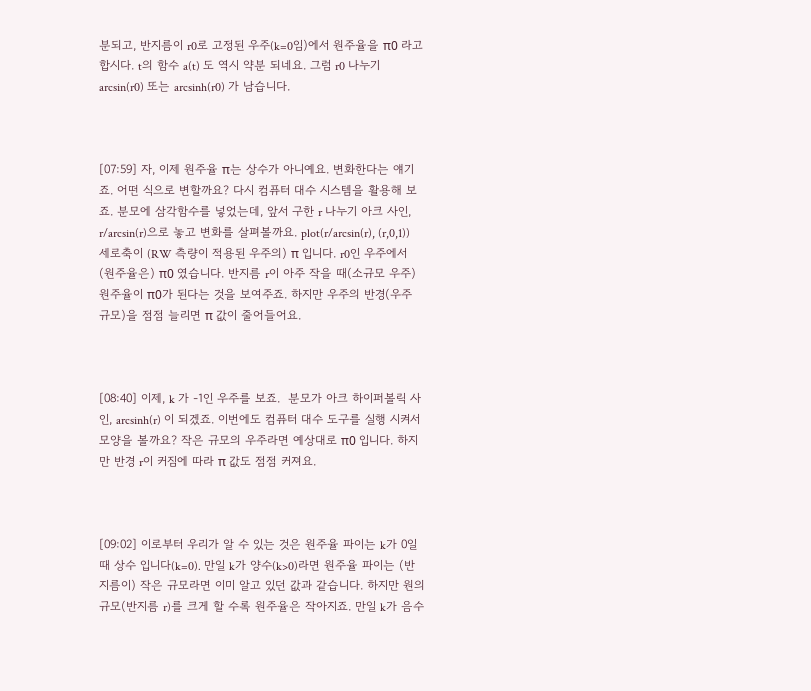분되고, 반지름이 r0로 고정된 우주(k=0임)에서 원주율을 π0 라고 합시다. t의 함수 a(t) 도 역시 약분 되네요. 그럼 r0 나누기 arcsin(r0) 또는 arcsinh(r0) 가 남습니다.



[07:59] 자, 이제 원주율 π는 상수가 아니예요. 변화한다는 얘기죠. 어떤 식으로 변할까요? 다시 컴퓨터 대수 시스템을 활용해 보죠. 분모에 삼각함수를 넣었는데, 앞서 구한 r 나누기 아크 사인, r/arcsin(r)으로 놓고 변화를 살펴볼까요. plot(r/arcsin(r), (r,0,1)) 세로축이 (RW 측량이 적용된 우주의) π 입니다. r0인 우주에서 (원주율은) π0 였습니다. 반지름 r이 아주 작을 때(소규모 우주) 원주율이 π0가 된다는 것을 보여주죠. 하지만 우주의 반경(우주 규모)을 점점 늘리면 π 값이 줄어들어요.



[08:40] 이제, k 가 -1인 우주를 보죠.  분모가 아크 하이퍼볼릭 사인, arcsinh(r) 이 되겠죠. 이번에도 컴퓨터 대수 도구를 실행 시켜서 모양을 볼까요? 작은 규모의 우주라면 예상대로 π0 입니다. 하지만 반경 r이 커짐에 따라 π 값도 점점 커져요.



[09:02] 이로부터 우리가 알 수 있는 것은 원주율 파이는 k가 0일 때 상수 입니다(k=0). 만일 k가 양수(k>0)라면 원주율 파이는 (반지름이) 작은 규모라면 이미 알고 있던 값과 같습니다. 하지만 원의 규모(반지름 r)를 크게 할 수록 원주율은 작아지죠. 만일 k가 음수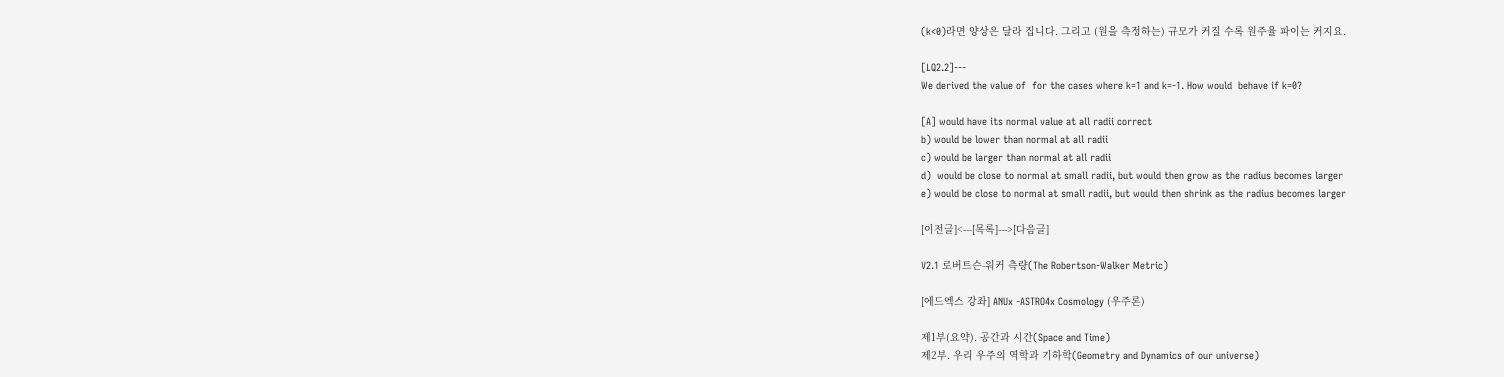(k<0)라면 양상은 달라 집니다. 그리고 (원을 측정하는) 규모가 커질 수록 원주율 파이는 커지요.

[LQ2.2]---
We derived the value of  for the cases where k=1 and k=-1. How would  behave if k=0?

[A] would have its normal value at all radii correct
b) would be lower than normal at all radii
c) would be larger than normal at all radii
d)  would be close to normal at small radii, but would then grow as the radius becomes larger
e) would be close to normal at small radii, but would then shrink as the radius becomes larger

[이전글]<---[목록]--->[다음글]

V2.1 로버트슨-워커 측량(The Robertson-Walker Metric)

[에드엑스 강좌] ANUx -ASTRO4x Cosmology (우주론)

제1부(요약). 공간과 시간(Space and Time)
제2부. 우리 우주의 역학과 기하학(Geometry and Dynamics of our universe)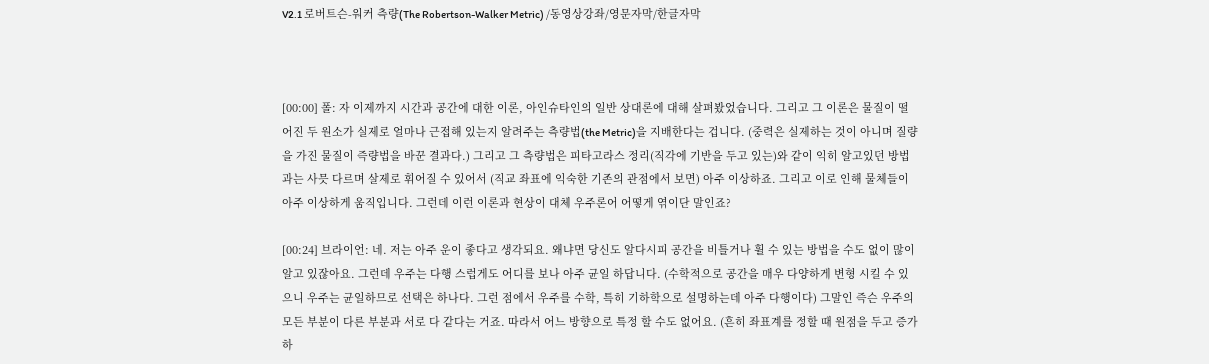V2.1 로버트슨-워커 측량(The Robertson-Walker Metric) /동영상강좌/영문자막/한글자막



[00:00] 폴: 자 이제까지 시간과 공간에 대한 이론, 아인슈타인의 일반 상대론에 대해 살펴봤었습니다. 그리고 그 이론은 물질이 떨어진 두 원소가 실제로 얼마나 근접해 있는지 알려주는 측량법(the Metric)을 지배한다는 겁니다. (중력은 실제하는 것이 아니며 질량을 가진 물질이 즉량법을 바꾼 결과다.) 그리고 그 측량법은 피타고라스 정리(직각에 기반을 두고 있는)와 같이 익히 알고있던 방법과는 사믓 다르며 살제로 휘어질 수 있어서 (직교 좌표에 익숙한 기존의 관점에서 보면) 아주 이상하죠. 그리고 이로 인해 물체들이 아주 이상하게 움직입니다. 그런데 이런 이론과 현상이 대체 우주론어 어떻게 엮이단 말인죠?

[00:24] 브라이언: 네. 저는 아주 운이 좋다고 생각되요. 왜냐면 당신도 알다시피 공간을 비틀거나 휠 수 있는 방법을 수도 없이 많이 알고 있잖아요. 그런데 우주는 다행 스럽게도 어디를 보나 아주 균일 하답니다. (수학적으로 공간을 매우 다양하게 변형 시킬 수 있으니 우주는 균일하므로 선택은 하나다. 그런 점에서 우주를 수학, 특히 기하학으로 설명하는데 아주 다행이다) 그말인 즉슨 우주의 모든 부분이 다른 부분과 서로 다 같다는 거죠. 따라서 어느 방향으로 특정 할 수도 없어요. (흔히 좌표계를 정할 때 원점을 두고 증가하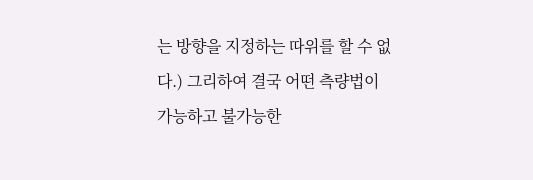는 방향을 지정하는 따위를 할 수 없다.) 그리하여 결국 어떤 측량법이 가능하고 불가능한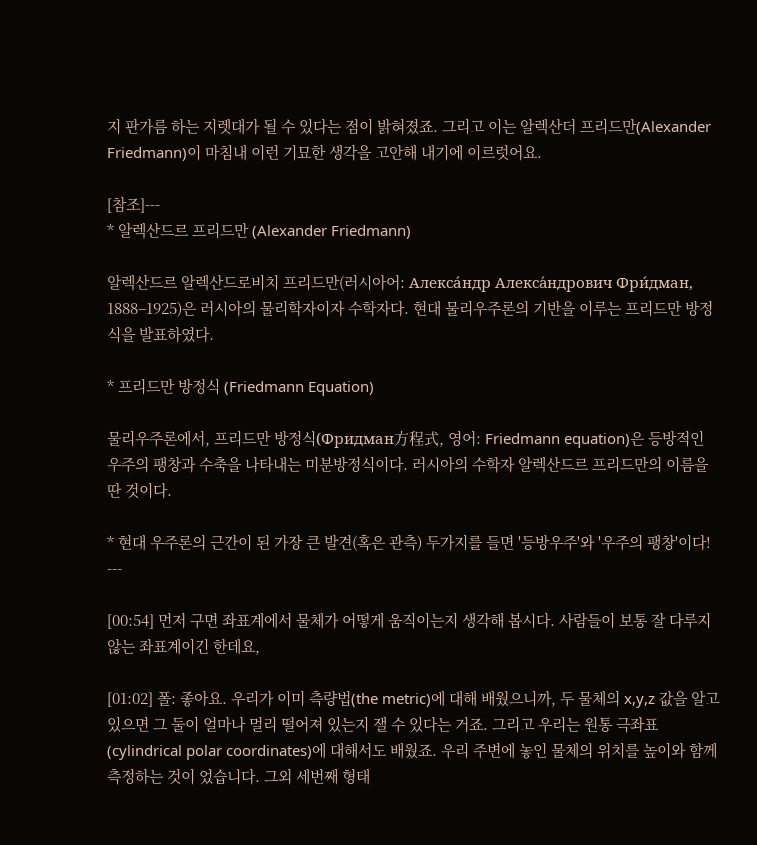지 판가름 하는 지렛대가 될 수 있다는 점이 밝혀졌죠. 그리고 이는 알렉산더 프리드만(Alexander Friedmann)이 마침내 이런 기묘한 생각을 고안해 내기에 이르럿어요.

[참조]---
* 알렉산드르 프리드만 (Alexander Friedmann)

알렉산드르 알렉산드로비치 프리드만(러시아어: Алекса́ндр Алекса́ндрович Фри́дман, 1888–1925)은 러시아의 물리학자이자 수학자다. 현대 물리우주론의 기반을 이루는 프리드만 방정식을 발표하였다.

* 프리드만 방정식 (Friedmann Equation)

물리우주론에서, 프리드만 방정식(Фридман方程式, 영어: Friedmann equation)은 등방적인 우주의 팽창과 수축을 나타내는 미분방정식이다. 러시아의 수학자 알렉산드르 프리드만의 이름을 딴 것이다.

* 현대 우주론의 근간이 된 가장 큰 발견(혹은 관측) 두가지를 들면 '등방우주'와 '우주의 팽창'이다!
---

[00:54] 먼저 구면 좌표계에서 물체가 어떻게 움직이는지 생각해 봅시다. 사람들이 보통 잘 다루지 않는 좌표계이긴 한데요,

[01:02] 폴: 좋아요. 우리가 이미 측량법(the metric)에 대해 배웠으니까, 두 물체의 x,y,z 값을 알고 있으면 그 둘이 얼마나 멀리 떨어져 있는지 잴 수 있다는 거죠. 그리고 우리는 원통 극좌표(cylindrical polar coordinates)에 대해서도 배웠죠. 우리 주변에 놓인 물체의 위치를 높이와 함께 측정하는 것이 었습니다. 그외 세번째 형태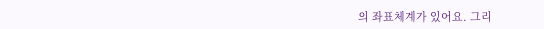의 좌표체계가 있어요. 그리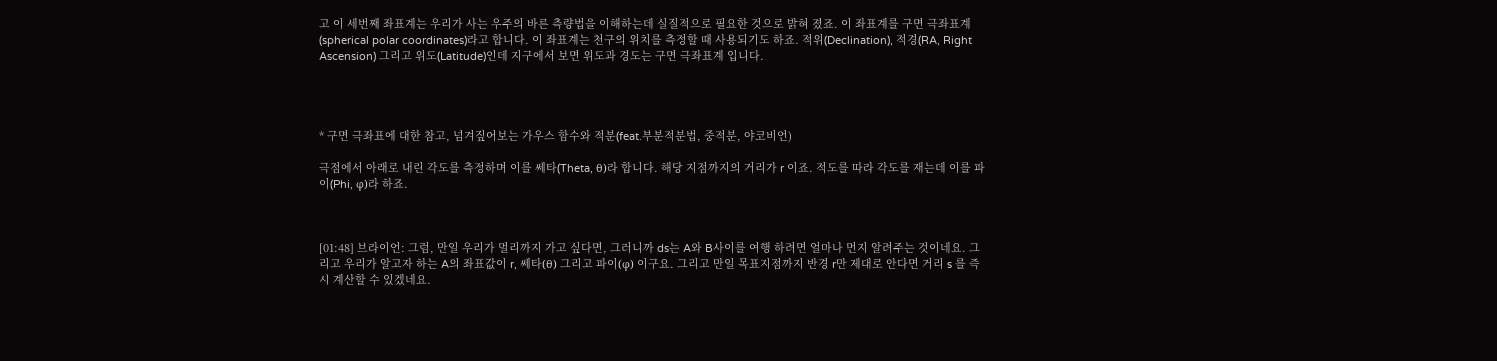고 이 세번째 좌표계는 우리가 사는 우주의 바른 측량법을 이해하는데 실질적으로 필요한 것으로 밝혀 졌죠. 이 좌표계를 구면 극좌표계(spherical polar coordinates)라고 합니다. 이 좌표계는 천구의 위치를 측정할 때 사용되기도 하죠. 적위(Declination), 적경(RA, Right Ascension) 그리고 위도(Latitude)인데 지구에서 보면 위도과 경도는 구면 극좌표계 입니다.




* 구면 극좌표에 대한 참고, 넘겨짚어보는 가우스 함수와 적분(feat.부분적분법, 중적분, 야코비언)

극점에서 아래로 내린 각도를 측정하며 이를 쎄타(Theta, θ)라 합니다. 해당 지점까지의 거리가 r 이죠. 적도를 따라 각도를 재는데 이를 파이(Phi, φ)라 하죠.



[01:48] 브라이언: 그럼, 만일 우리가 멀리까지 가고 싶다면, 그러니까 ds는 A와 B사이를 여행 하려면 얼마나 먼지 알려주는 것이네요. 그리고 우리가 알고자 하는 A의 좌표값이 r, 쎄타(θ) 그리고 파이(φ) 이구요. 그리고 만일 목표지점까지 반경 r만 제대로 안다면 거리 s 를 즉시 계산할 수 있겠네요.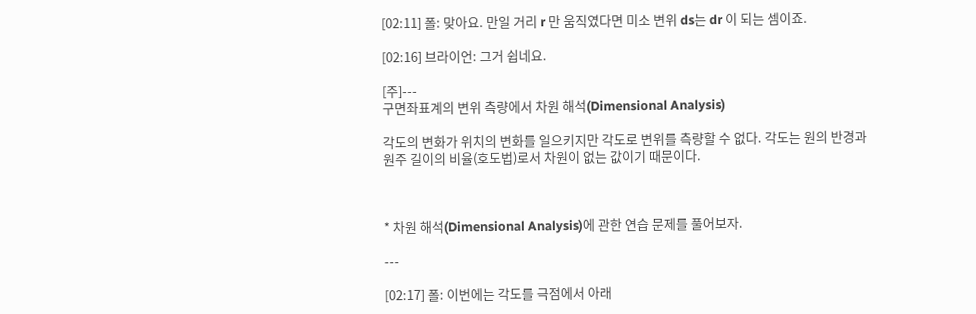[02:11] 폴: 맞아요. 만일 거리 r 만 움직였다면 미소 변위 ds는 dr 이 되는 셈이죠.

[02:16] 브라이언: 그거 쉽네요.

[주]---
구면좌표계의 변위 측량에서 차원 해석(Dimensional Analysis)

각도의 변화가 위치의 변화를 일으키지만 각도로 변위를 측량할 수 없다. 각도는 원의 반경과 원주 길이의 비율(호도법)로서 차원이 없는 값이기 때문이다.



* 차원 해석(Dimensional Analysis)에 관한 연습 문제를 풀어보자.

---

[02:17] 폴: 이번에는 각도를 극점에서 아래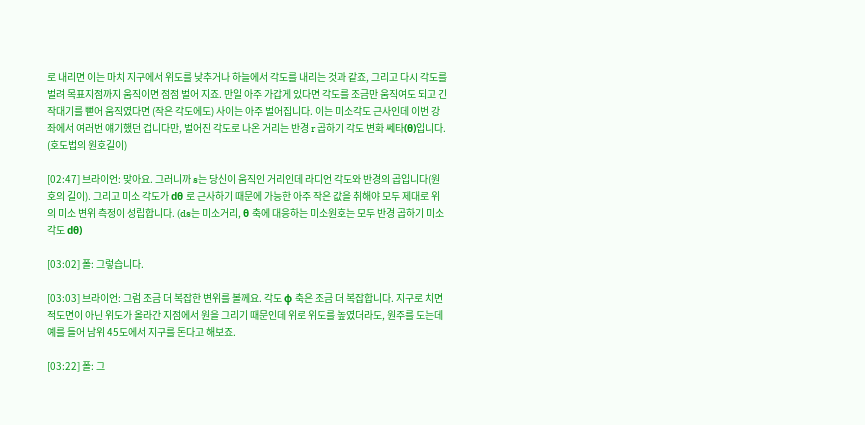로 내리면 이는 마치 지구에서 위도를 낮추거나 하늘에서 각도를 내리는 것과 같죠, 그리고 다시 각도를 벌려 목표지점까지 움직이면 점점 벌어 지죠. 만일 아주 가갑게 있다면 각도를 조금만 움직여도 되고 긴 작대기를 뻗어 움직였다면 (작은 각도에도) 사이는 아주 벌어집니다. 이는 미소각도 근사인데 이번 강좌에서 여러번 얘기했던 겁니다만, 벌어진 각도로 나온 거리는 반경 r 곱하기 각도 변화 쎄타(θ)입니다. (호도법의 원호길이)

[02:47] 브라이언: 맞아요. 그러니까 s는 당신이 움직인 거리인데 라디언 각도와 반경의 곱입니다(원호의 길이). 그리고 미소 각도가 dθ 로 근사하기 때문에 가능한 아주 작은 값을 취해야 모두 제대로 위의 미소 변위 측정이 성립합니다. (ds는 미소거리, θ 축에 대응하는 미소원호는 모두 반경 곱하기 미소각도 dθ)

[03:02] 폴: 그렇습니다.

[03:03] 브라이언: 그럼 조금 더 복잡한 변위를 볼께요. 각도 φ 축은 조금 더 복잡합니다. 지구로 치면 적도면이 아닌 위도가 올라간 지점에서 원을 그리기 때문인데 위로 위도를 높였더라도, 원주를 도는데 예를 들어 남위 45도에서 지구를 돈다고 해보죠.

[03:22] 폴: 그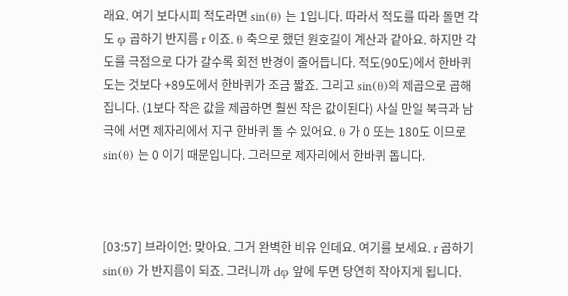래요. 여기 보다시피 적도라면 sin(θ) 는 1입니다. 따라서 적도를 따라 돌면 각도 φ 곱하기 반지름 r 이죠. θ 축으로 했던 원호길이 계산과 같아요. 하지만 각도를 극점으로 다가 갈수록 회전 반경이 줄어듭니다. 적도(90도)에서 한바퀴 도는 것보다 +89도에서 한바퀴가 조금 짧죠. 그리고 sin(θ)의 제곱으로 곱해집니다. (1보다 작은 값을 제곱하면 훨씬 작은 값이된다) 사실 만일 북극과 남극에 서면 제자리에서 지구 한바퀴 돌 수 있어요. θ 가 0 또는 180도 이므로 sin(θ) 는 0 이기 때문입니다. 그러므로 제자리에서 한바퀴 돕니다.



[03:57] 브라이언: 맞아요. 그거 완벽한 비유 인데요. 여기를 보세요. r 곱하기 sin(θ) 가 반지름이 되죠. 그러니까 dφ 앞에 두면 당연히 작아지게 됩니다.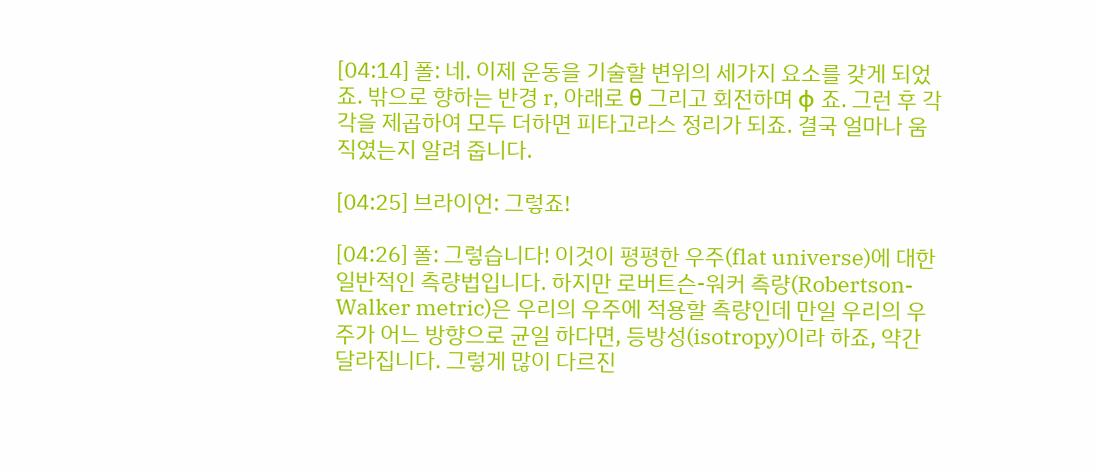[04:14] 폴: 네. 이제 운동을 기술할 변위의 세가지 요소를 갖게 되었죠. 밖으로 향하는 반경 r, 아래로 θ 그리고 회전하며 φ 죠. 그런 후 각각을 제곱하여 모두 더하면 피타고라스 정리가 되죠. 결국 얼마나 움직였는지 알려 줍니다.

[04:25] 브라이언: 그렇죠!

[04:26] 폴: 그렇습니다! 이것이 평평한 우주(flat universe)에 대한 일반적인 측량법입니다. 하지만 로버트슨-워커 측량(Robertson-Walker metric)은 우리의 우주에 적용할 측량인데 만일 우리의 우주가 어느 방향으로 균일 하다면, 등방성(isotropy)이라 하죠, 약간 달라집니다. 그렇게 많이 다르진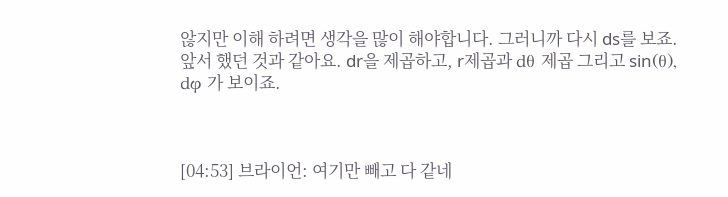않지만 이해 하려면 생각을 많이 해야합니다. 그러니까 다시 ds를 보죠.  앞서 했던 것과 같아요. dr을 제곱하고, r제곱과 dθ 제곱 그리고 sin(θ), dφ 가 보이죠.



[04:53] 브라이언: 여기만 빼고 다 같네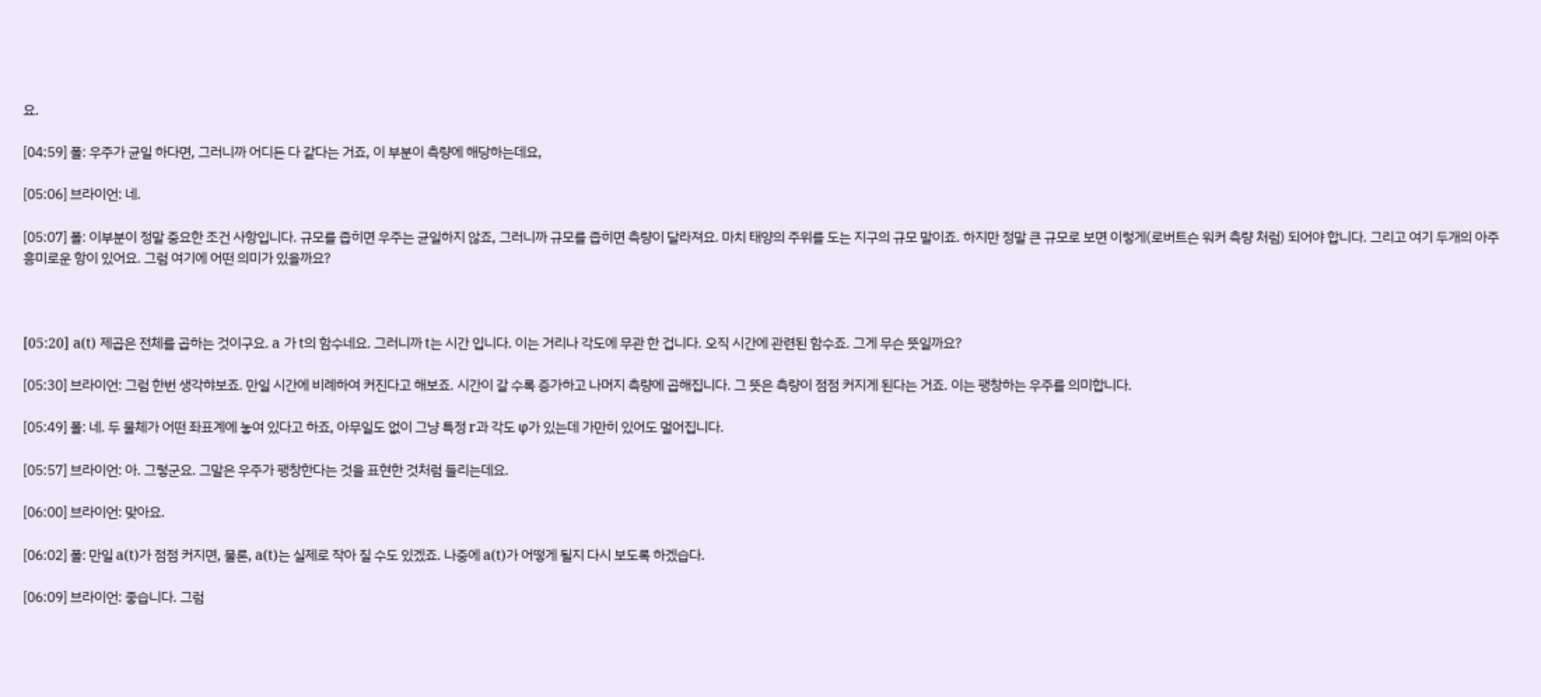요.

[04:59] 폴: 우주가 균일 하다면, 그러니까 어디든 다 같다는 거죠, 이 부분이 측량에 해당하는데요,

[05:06] 브라이언: 네.

[05:07] 폴: 이부분이 정말 중요한 조건 사항입니다. 규모를 좁히면 우주는 균일하지 않죠, 그러니까 규모를 좁히면 측량이 달라져요. 마치 태양의 주위를 도는 지구의 규모 말이죠. 하지만 정말 큰 규모로 보면 이렇게(로버트슨 워커 측량 처럼) 되어야 합니다. 그리고 여기 두개의 아주 흥미로운 항이 있어요. 그럼 여기에 어떤 의미가 있을까요?



[05:20] a(t) 제곱은 전체를 곱하는 것이구요. a 가 t의 함수네요. 그러니까 t는 시간 입니다. 이는 거리나 각도에 무관 한 겁니다. 오직 시간에 관련된 함수죠. 그게 무슨 뜻일까요?

[05:30] 브라이언: 그럼 한번 생각햐보죠. 만일 시간에 비례하여 커진다고 해보죠. 시간이 갈 수록 증가하고 나머지 측량에 곱해집니다. 그 뜻은 측량이 점점 커지게 된다는 거죠. 이는 팽창하는 우주를 의미합니다.

[05:49] 폴: 네. 두 물체가 어떤 좌표계에 놓여 있다고 하죠, 아무일도 없이 그냥 특정 r과 각도 φ가 있는데 가만히 있어도 멀어집니다.

[05:57] 브라이언: 아. 그렇군요. 그말은 우주가 팽창한다는 것을 표현한 것처럼 들리는데요.

[06:00] 브라이언: 맞아요.

[06:02] 폴: 만일 a(t)가 점점 커지면, 물론, a(t)는 실제로 작아 질 수도 있겠죠. 나중에 a(t)가 어떻게 될지 다시 보도록 하겠습다.

[06:09] 브라이언: 좋습니다. 그럼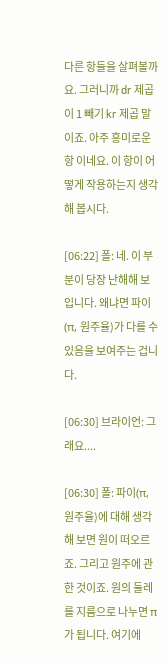다른 항들을 살펴볼까요. 그러니까 dr 제곱이 1 빼기 kr 제곱 말이죠. 아주 흥미로운 항 이네요. 이 항이 어떻게 작용하는지 생각해 봅시다.

[06:22] 폴: 네. 이 부분이 당장 난해해 보입니다. 왜냐면 파이(π, 원주율)가 다를 수 있음을 보여주는 겁니다.

[06:30] 브라이언: 그래요....

[06:30] 폴: 파이(π, 원주율)에 대해 생각해 보면 원이 떠오르죠. 그리고 원주에 관한 것이죠. 원의 둘레를 지름으로 나누면 π가 됩니다. 여기에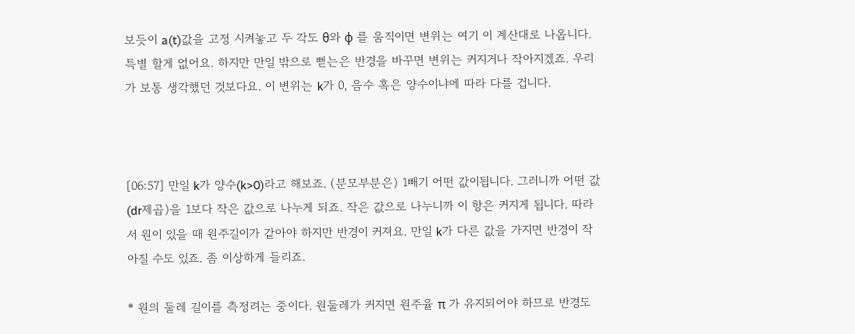보듯이 a(t)값을 고정 시켜놓고 두 각도 θ와 φ 를 움직이면 변위는 여기 이 계산대로 나옵니다. 특별 할게 없어요. 하지만 만일 밖으로 뻗는은 반경을 바꾸면 변위는 커지거나 작아지겠죠. 우리가 보통 생각했던 것보다요. 이 변위는 k가 0, 음수 혹은 양수이냐에 따라 다를 겁니다.



[06:57] 만일 k가 양수(k>0)라고 해보죠. (분모부분은) 1빼기 어떤 값이됩니다. 그러니까 어떤 값(dr제곱)을 1보다 작은 값으로 나누게 되죠. 작은 값으로 나누니까 이 항은 커지게 됩니다. 따라서 원이 있을 때 원주길이가 같아야 하지만 반경이 커져요. 만일 k가 다른 값을 가지면 반경이 작아질 수도 있죠. 좀 이상하게 들리죠.

* 원의 둘레 길이를 측정려는 중이다. 원둘레가 커지면 원주율 π 가 유지되어야 하므로 반경도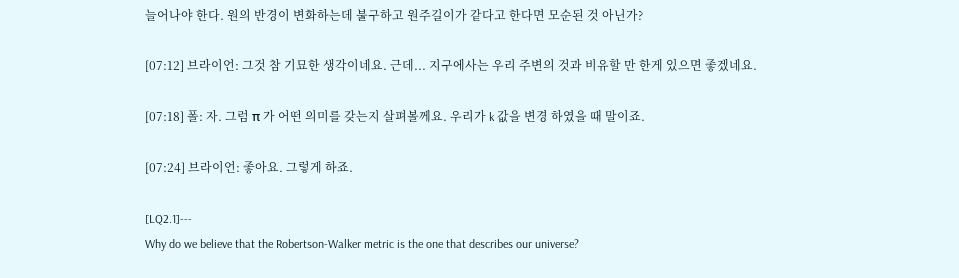늘어나야 한다. 원의 반경이 변화하는데 불구하고 원주길이가 같다고 한다면 모순된 것 아닌가?

[07:12] 브라이언: 그것 참 기묘한 생각이네요. 근데... 지구에사는 우리 주변의 것과 비유할 만 한게 있으면 좋겠네요.

[07:18] 폴: 자. 그럼 π 가 어떤 의미를 갖는지 살펴볼께요. 우리가 k 값을 변경 하였을 때 말이죠.

[07:24] 브라이언: 좋아요. 그렇게 하죠.

[LQ2.1]---
Why do we believe that the Robertson-Walker metric is the one that describes our universe?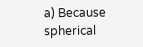a) Because spherical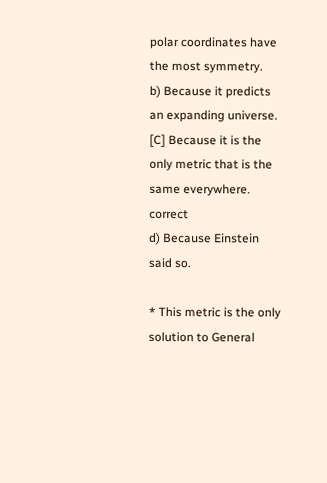polar coordinates have the most symmetry.
b) Because it predicts an expanding universe.
[C] Because it is the only metric that is the same everywhere. correct
d) Because Einstein said so.

* This metric is the only solution to General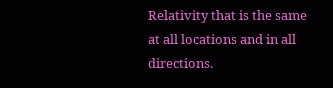Relativity that is the same at all locations and in all directions.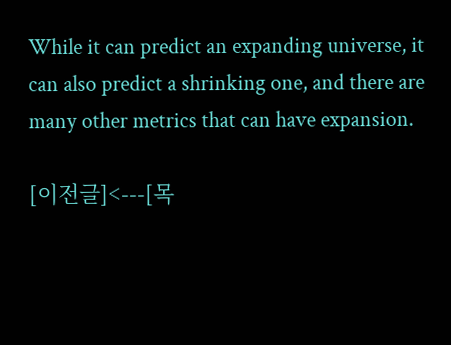While it can predict an expanding universe, it can also predict a shrinking one, and there are many other metrics that can have expansion.

[이전글]<---[목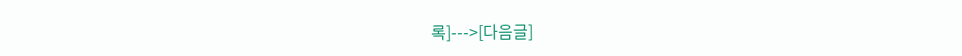록]--->[다음글]